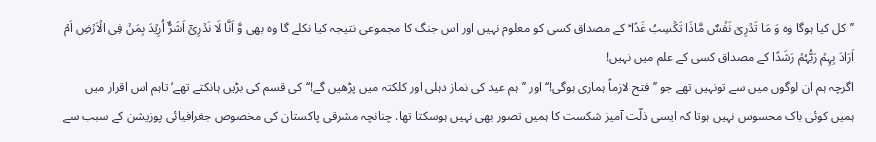’’کل کیا ہوگا وہ وَ مَا تَدۡرِیۡ نَفۡسٌ مَّاذَا تَکۡسِبُ غَدًا ؕ کے مصداق کسی کو معلوم نہیں اور اس جنگ کا مجموعی نتیجہ کیا نکلے گا وہ بھی وَّ اَنَّا لَا نَدۡرِیۡۤ اَشَرٌّ اُرِیۡدَ بِمَنۡ فِی الۡاَرۡضِ اَمۡ اَرَادَ بِہِمۡ رَبُّہُمۡ رَشَدًا کے مصداق کسی کے علم میں نہیں!
اگرچہ ہم ان لوگوں میں سے تونہیں تھے جو ’’فتح لازماً ہماری ہوگی!‘‘ اور ’’ہم عید کی نماز دہلی اور کلکتہ میں پڑھیں گے!‘‘کی قسم کی بڑیں ہانکتے تھے‘تاہم اس اقرار میں ہمیں کوئی باک محسوس نہیں ہوتا کہ ایسی ذلّت آمیز شکست کا ہمیں تصور بھی نہیں ہوسکتا تھا. چنانچہ مشرقی پاکستان کی مخصوص جغرافیائی پوزیشن کے سبب سے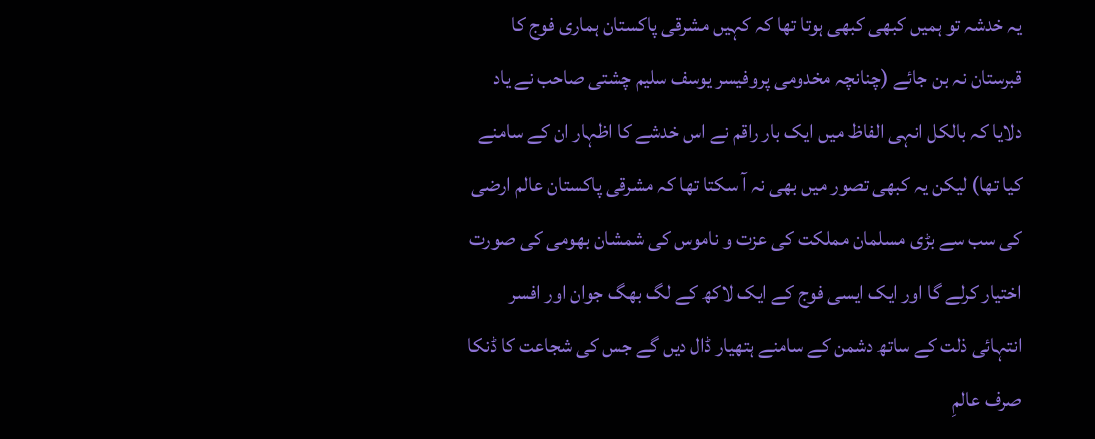یہ خدشہ تو ہمیں کبھی کبھی ہوتا تھا کہ کہیں مشرقی پاکستان ہماری فوج کا قبرستان نہ بن جائے (چنانچہ مخدومی پروفیسر یوسف سلیم چشتی صاحب نے یاد دلایا کہ بالکل انہی الفاظ میں ایک بار راقم نے اس خدشے کا اظہار ان کے سامنے کیا تھا) لیکن یہ کبھی تصور میں بھی نہ آ سکتا تھا کہ مشرقی پاکستان عالم ارضی کی سب سے بڑی مسلمان مملکت کی عزت و ناموس کی شمشان بھومی کی صورت اختیار کرلے گا اور ایک ایسی فوج کے ایک لاکھ کے لگ بھگ جوان اور افسر انتہائی ذلت کے ساتھ دشمن کے سامنے ہتھیار ڈال دیں گے جس کی شجاعت کا ڈنکا صرف عالمِ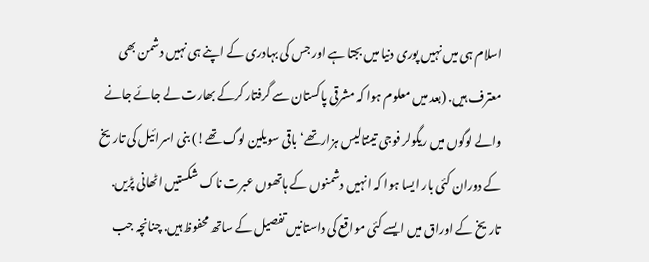اسلام ہی میں نہیں پوری دنیا میں بجتا ہے اور جس کی بہادری کے اپنے ہی نہیں دشمن بھی معترف ہیں. (بعد میں معلوم ہوا کہ مشرقی پاکستان سے گرفتار کرکے بھارت لے جائے جانے والے لوگوں میں ریگولر فوجی تینتالیس ہزارتھے‘باقی سویلین لوگ تھے!) بنی اسرائیل کی تاریخ کے دوران کئی بار ایسا ہوا کہ انہیں دشمنوں کے ہاتھوں عبرت ناک شکستیں اٹھانی پڑیں. تاریخ کے اوراق میں ایسے کئی مواقع کی داستانیں تفصیل کے ساتھ محفوظ ہیں. چنانچہ جب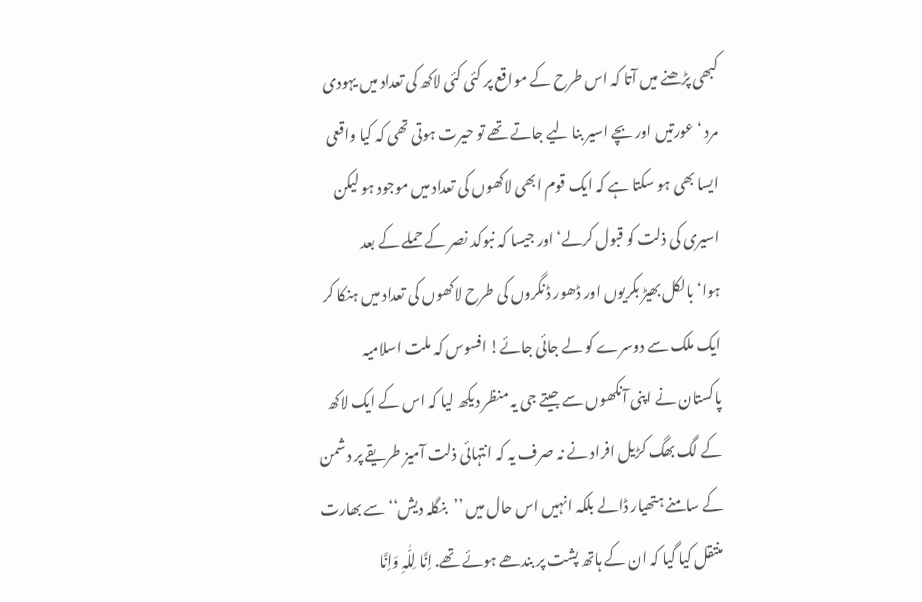کبھی پڑھنے میں آتا کہ اس طرح کے مواقع پر کئی کئی لاکھ کی تعداد میں یہودی مرد ‘عورتیں اور بچے اسیر بنا لیے جاتے تھے تو حیرت ہوتی تھی کہ کیا واقعی ایسا بھی ہو سکتا ہے کہ ایک قوم ابھی لاکھوں کی تعداد میں موجود ہو لیکن اسیری کی ذلت کو قبول کرلے‘ اور جیسا کہ نبوکد نصر کے حملے کے بعد ہوا‘بالکل بھیڑ بکریوں اور ڈھور ڈنگروں کی طرح لاکھوں کی تعداد میں ہنکا کر ایک ملک سے دوسرے کو لے جائی جائے! افسوس کہ ملت اسلامیہ پاکستان نے اپنی آنکھوں سے جیتے جی یہ منظر دیکھ لیا کہ اس کے ایک لاکھ کے لگ بھگ کڑیل افراد نے نہ صرف یہ کہ انتہائی ذلت آمیز طریقے پر دشمن کے سامنے ہتھیار ڈالے بلکہ انہیں اس حال میں ’’بنگلہ دیش‘‘ سے بھارت منتقل کیا گیا کہ ان کے ہاتھ پشت پر بندھے ہوئے تھے. اِنَّا لِلّٰہِ وَاِنَّا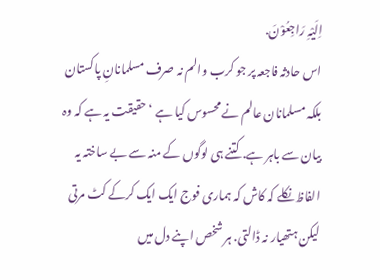اِلَیْہِ رَاجِعُوْنَ.
اس حادثہ فاجعہ پر جو کرب والم نہ صرف مسلمانانِ پاکستان بلکہ مسلمانان عالم نے محسوس کیا ہے ‘حقیقت یہ ہے کہ وہ بیان سے باہر ہے. کتنے ہی لوگوں کے منہ سے بے ساختہ یہ الفاظ نکلے کہ کاش کہ ہماری فوج ایک ایک کرکے کٹ مرتی لیکن ہتھیار نہ ڈالتی. ہر شخص اپنے دل میں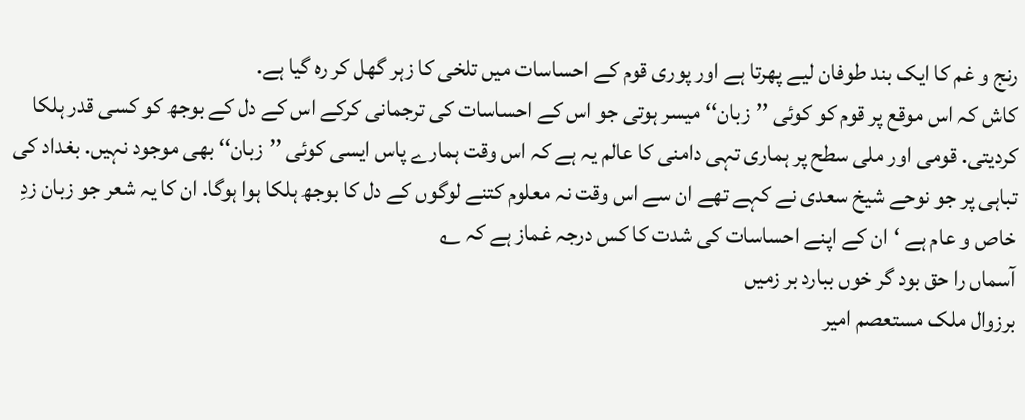رنج و غم کا ایک بند طوفان لیے پھرتا ہے اور پوری قوم کے احساسات میں تلخی کا زہر گھل کر رہ گیا ہے.
کاش کہ اس موقع پر قوم کو کوئی ’’زبان‘‘ میسر ہوتی جو اس کے احساسات کی ترجمانی کرکے اس کے دل کے بوجھ کو کسی قدر ہلکا کردیتی. قومی اور ملی سطح پر ہماری تہی دامنی کا عالم یہ ہے کہ اس وقت ہمارے پاس ایسی کوئی ’’زبان‘‘ بھی موجود نہیں. بغداد کی تباہی پر جو نوحے شیخ سعدی نے کہے تھے ان سے اس وقت نہ معلوم کتنے لوگوں کے دل کا بوجھ ہلکا ہوا ہوگا. ان کا یہ شعر جو زبان زدِ خاص و عام ہے ‘ان کے اپنے احساسات کی شدت کا کس درجہ غماز ہے کہ ؎
آسماں را حق بود گر خوں ببارد بر زمیں
برزوال ملک مستعصم امیر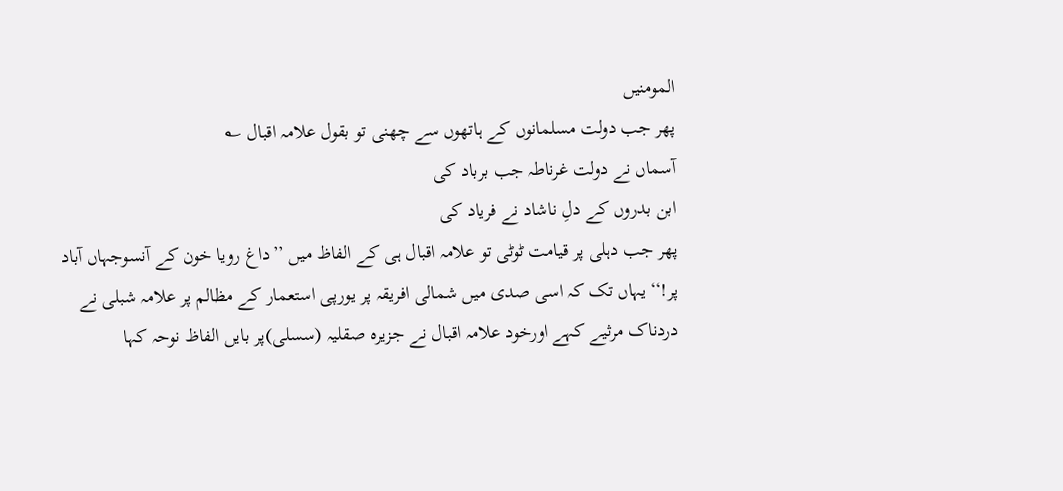المومنیں
پھر جب دولت مسلمانوں کے ہاتھوں سے چھنی تو بقول علامہ اقبال ؎
آسماں نے دولت غرناطہ جب برباد کی
ابن بدروں کے دلِ ناشاد نے فریاد کی
پھر جب دہلی پر قیامت ٹوٹی تو علامہ اقبال ہی کے الفاظ میں ’’داغ رویا خون کے آنسوجہاں آباد پر!‘‘یہاں تک کہ اسی صدی میں شمالی افریقہ پر یورپی استعمار کے مظالم پر علامہ شبلی نے دردناک مرثیے کہے اورخود علامہ اقبال نے جزیرہ صقلیہ (سسلی)پر بایں الفاظ نوحہ کہا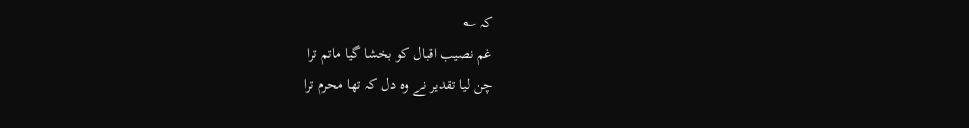کہ ؎
غم نصیب اقبال کو بخشا گیا ماتم ترا
چن لیا تقدیر نے وہ دل کہ تھا محرم ترا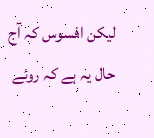لیکن افسوس کہ آج حال یہ ہے کہ روئے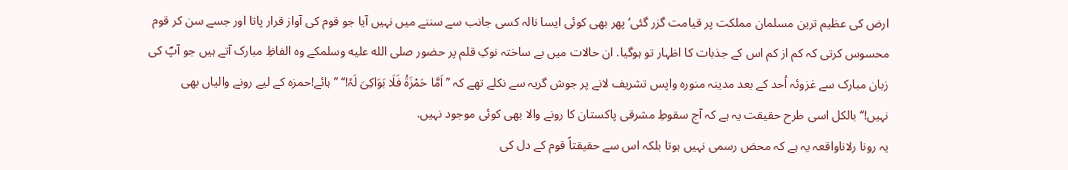ارض کی عظیم ترین مسلمان مملکت پر قیامت گزر گئی‘پھر بھی کوئی ایسا نالہ کسی جانب سے سننے میں نہیں آیا جو قوم کی آواز قرار پاتا اور جسے سن کر قوم محسوس کرتی کہ کم از کم اس کے جذبات کا اظہار تو ہوگیا. ان حالات میں بے ساختہ نوکِ قلم پر حضور صلى الله عليه وسلمکے وہ الفاظِ مبارک آتے ہیں جو آپؐ کی زبان مبارک سے غزوئہ اُحد کے بعد مدینہ منورہ واپس تشریف لانے پر جوش گریہ سے نکلے تھے کہ ’’اَمَّا حَمْزَۃُ فَلَا بَوَاکِیَ لَہٗ!‘‘ ’’ ہائے!حمزہ کے لیے رونے والیاں بھی نہیں!‘‘بالکل اسی طرح حقیقت یہ ہے کہ آج سقوطِ مشرقی پاکستان کا رونے والا بھی کوئی موجود نہیں.
یہ رونا رلاناواقعہ یہ ہے کہ محض رسمی نہیں ہوتا بلکہ اس سے حقیقتاً قوم کے دل کی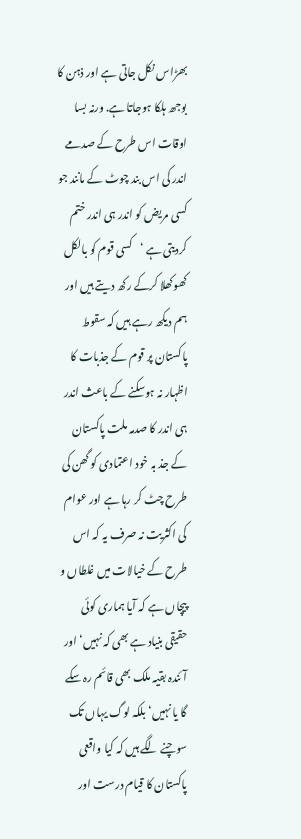بھڑاس نکل جاتی ہے اور ذہن کا بوجھ ہلکا ہوجاتا ہے. ورنہ بسا اوقات اس طرح کے صدمے اندر کی اس بند چوٹ کے مانند جو کسی مریض کو اندر ہی اندر ختم کردیتی ہے ‘کسی قوم کو بالکل کھوکھلا کرکے رکھ دیتے ہیں اور ہم دیکھ رہے ہیں کہ سقوط پاکستان پر قوم کے جذبات کا اظہار نہ ہوسکنے کے باعث اندر ہی اندر کا صدمہ ملت پاکستان کے جذ بہ خود اعتمادی کو گھن کی طرح چٹ کر رہا ہے اور عوام کی اکثریت نہ صرف یہ کہ اس طرح کے خیالات میں غلطاں و پیچاں ہے کہ آیا ہماری کوئی حقیقی بنیاد ہے بھی کہ نہیں‘ اور آئندہ بقیہ ملک بھی قائم رہ سکے گا یا نہیں‘ بلکہ لوگ یہاں تک سوچنے لگے ہیں کہ کیا واقعی پاکستان کا قیام درست اور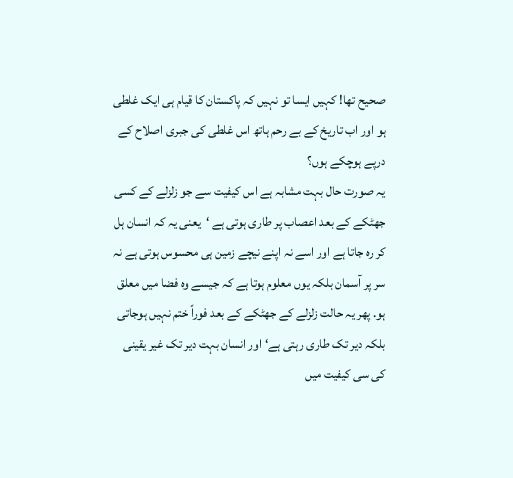صحیح تھا! کہیں ایسا تو نہیں کہ پاکستان کا قیام ہی ایک غلطی ہو اور اب تاریخ کے بے رحم ہاتھ اس غلطی کی جبری اصلاح کے درپے ہوچکے ہوں؟
یہ صورت حال بہت مشابہ ہے اس کیفیت سے جو زلزلے کے کسی جھٹکے کے بعد اعصاب پر طاری ہوتی ہے ‘یعنی یہ کہ انسان ہل کر رہ جاتا ہے اور اسے نہ اپنے نیچے زمین ہی محسوس ہوتی ہے نہ سر پر آسمان بلکہ یوں معلوم ہوتا ہے کہ جیسے وہ فضا میں معلق ہو. پھر یہ حالت زلزلے کے جھٹکے کے بعد فوراً ختم نہیں ہوجاتی بلکہ دیر تک طاری رہتی ہے‘اور انسان بہت دیر تک غیر یقینی کی سی کیفیت میں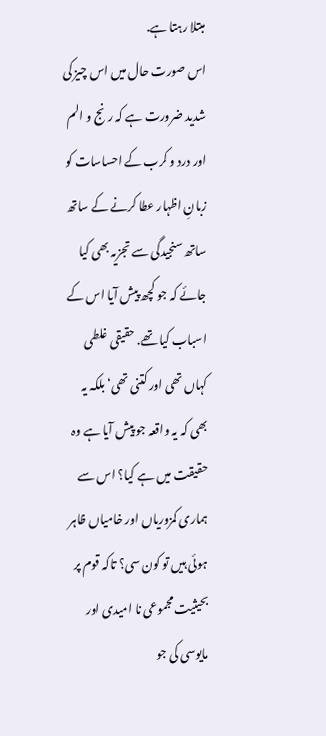مبتلا رہتا ہے.
اس صورت حال میں اس چیز کی شدید ضرورت ہے کہ رنج و الم اور درد و کرب کے احساسات کو زبانِ اظہار عطا کرنے کے ساتھ ساتھ سنجیدگی سے تجزیہ بھی کیا جائے کہ جو کچھ پیش آیا اس کے اسباب کیا تھے. حقیقی غلطی کہاں تھی اور کتنی تھی‘بلکہ یہ بھی کہ یہ واقعہ جو پیش آیا ہے وہ حقیقت میں ہے کیا؟ اس سے ہماری کمزوریاں اور خامیاں ظاہر ہوئی ہیں تو کون سی؟ تاکہ قوم پر بحیثیت مجموعی نا امیدی اور مایوسی کی جو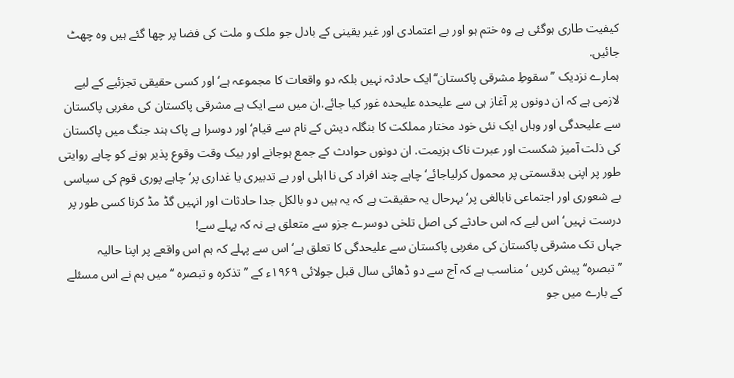کیفیت طاری ہوگئی ہے وہ ختم ہو اور بے اعتمادی اور غیر یقینی کے بادل جو ملک و ملت کی فضا پر چھا گئے ہیں وہ چھٹ جائیں.
ہمارے نزدیک ’’سقوطِ مشرقی پاکستان‘‘ایک حادثہ نہیں بلکہ دو واقعات کا مجموعہ ہے‘ اور کسی حقیقی تجزئیے کے لیے لازمی ہے کہ ان دونوں پر آغاز ہی سے علیحدہ علیحدہ غور کیا جائے.ان میں سے ایک ہے مشرقی پاکستان کی مغربی پاکستان سے علیحدگی اور وہاں ایک نئی خود مختار مملکت کا بنگلہ دیش کے نام سے قیام‘ اور دوسرا ہے پاک ہند جنگ میں پاکستان کی ذلت آمیز شکست اور عبرت ناک ہزیمت. ان دونوں حوادث کے جمع ہوجانے اور بیک وقت وقوع پذیر ہونے کو چاہے روایتی طور پر اپنی بدقسمتی پر محمول کرلیاجائے‘ چاہے چند افراد کی نا اہلی اور بے تدبیری یا غداری پر‘چاہے پوری قوم کی سیاسی بے شعوری اور اجتماعی نابالغی پر‘بہرحال یہ حقیقت ہے کہ یہ ہیں دو بالکل جدا حادثات اور انہیں گڈ مڈ کرنا کسی طور پر درست نہیں‘اس لیے کہ اس حادثے کی اصل تلخی دوسرے جزو سے متعلق ہے نہ کہ پہلے سے!
جہاں تک مشرقی پاکستان کی مغربی پاکستان سے علیحدگی کا تعلق ہے‘اس سے پہلے کہ ہم اس واقعے پر اپنا حالیہ ’’تبصرہ‘‘ پیش کریں ‘مناسب ہے کہ آج سے دو ڈھائی سال قبل جولائی ۱۹۶۹ء کے ’’تذکرہ و تبصرہ ‘‘میں ہم نے اس مسئلے کے بارے میں جو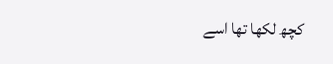کچھ لکھا تھا اسے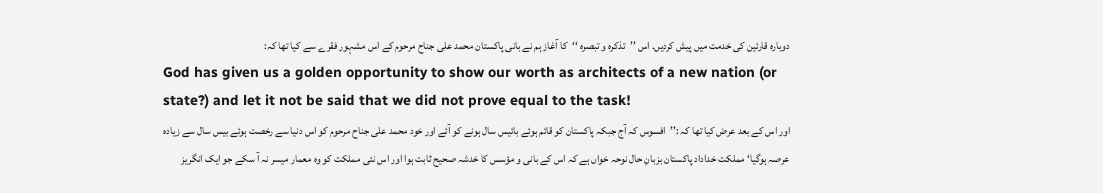دوبارہ قارئین کی خدمت میں پیش کردیں. اس ’’تذکرہ و تبصرہ ‘‘کا آغاز ہم نے بانی پاکستان محمد علی جناح مرحوم کے اس مشہور فقرے سے کیا تھا کہ:
God has given us a golden opportunity to show our worth as architects of a new nation (or state?) and let it not be said that we did not prove equal to the task!
اور اس کے بعد عرض کیا تھا کہ :’’افسوس کہ آج جبکہ پاکستان کو قائم ہوئے بائیس سال ہونے کو آئے اور خود محمد علی جناح مرحوم کو اس دنیا سے رخصت ہوئے بیس سال سے زیادہ عرصہ ہوگیا‘ مملکت خداداد پاکستان بزبانِ حال نوحہ خواں ہے کہ اس کے بانی و مؤسس کا خدشہ صحیح ثابت ہوا اور اس نئی مملکت کو وہ معمار میسر نہ آ سکے جو ایک انگریز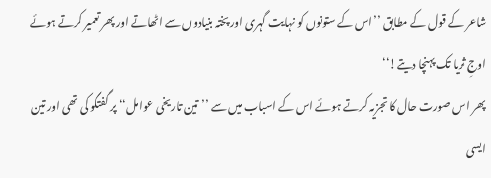شاعر کے قول کے مطابق ’’اس کے ستونوں کو نہایت گہری اور پختہ بنیادوں سے اٹھاتے اور پھر تعمیر کرتے ہوئے اوجِ ثریا تک پہنچا دیتے!‘‘
پھر اس صورت حال کا تجزیہ کرتے ہوئے اس کے اسباب میں سے ’’تین تاریخی عوامل‘‘ پر گفتگو کی تھی اور تین ایسی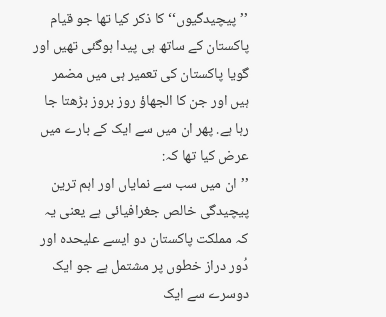’’پیچیدگیوں‘‘ کا ذکر کیا تھا جو قیام پاکستان کے ساتھ ہی پیدا ہوگئی تھیں اور گویا پاکستان کی تعمیر ہی میں مضمر ہیں اور جن کا الجھاؤ روز بروز بڑھتا جا رہا ہے. پھر ان میں سے ایک کے بارے میں عرض کیا تھا کہ:
’’ان میں سب سے نمایاں اور اہم ترین پیچیدگی خالص جغرافیائی ہے یعنی یہ کہ مملکت پاکستان دو ایسے علیحدہ اور دُور دراز خطوں پر مشتمل ہے جو ایک دوسرے سے ایک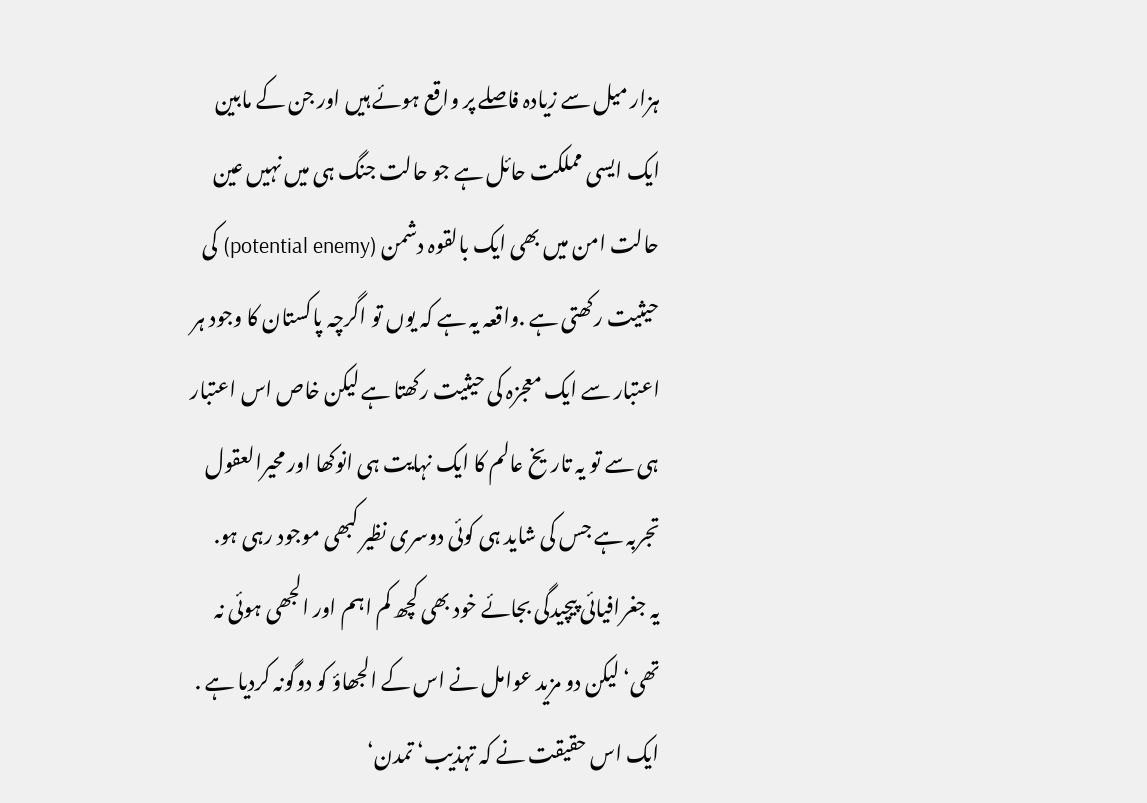ہزار میل سے زیادہ فاصلے پر واقع ہوئے ہیں اور جن کے مابین ایک ایسی مملکت حائل ہے جو حالت جنگ ہی میں نہیں عین حالت امن میں بھی ایک بالقوہ دشمن (potential enemy) کی حیثیت رکھتی ہے .واقعہ یہ ہے کہ یوں تو اگرچہ پاکستان کا وجود ہر اعتبار سے ایک معجزہ کی حیثیت رکھتا ہے لیکن خاص اس اعتبار ہی سے تو یہ تاریخ عالم کا ایک نہایت ہی انوکھا اور محیرالعقول تجربہ ہے جس کی شاید ہی کوئی دوسری نظیر کبھی موجود رہی ہو.
یہ جغرافیائی پیچیدگی بجائے خود بھی کچھ کم اہم اور الجھی ہوئی نہ تھی‘لیکن دو مزید عوامل نے اس کے الجھاؤ کو دوگونہ کردیا ہے . ایک اس حقیقت نے کہ تہذیب‘ تمدن‘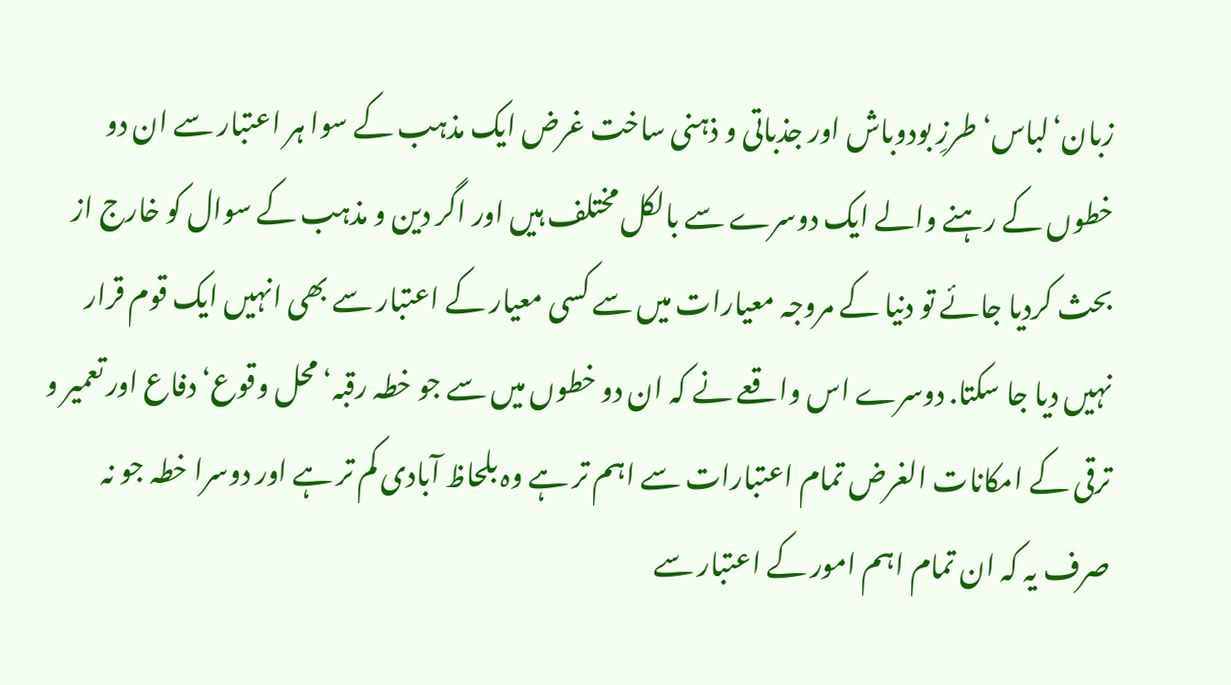زبان‘لباس‘ طرزِ بودوباش اور جذباتی و ذہنی ساخت غرض ایک مذہب کے سوا ہر اعتبار سے ان دو خطوں کے رہنے والے ایک دوسرے سے بالکل مختلف ہیں اور اگر دین و مذہب کے سوال کو خارج از بحث کردیا جائے تو دنیا کے مروجہ معیارات میں سے کسی معیار کے اعتبار سے بھی انہیں ایک قوم قرار نہیں دیا جا سکتا. دوسرے اس واقعے نے کہ ان دو خطوں میں سے جو خطہ رقبہ‘محل وقوع‘ دفاع اور تعمیر و ترقی کے امکانات الغرض تمام اعتبارات سے اہم تر ہے وہ بلحاظ آبادی کم تر ہے اور دوسرا خطہ جو نہ صرف یہ کہ ان تمام اہم امور کے اعتبار سے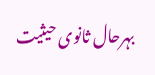بہرحال ثانوی حیثیت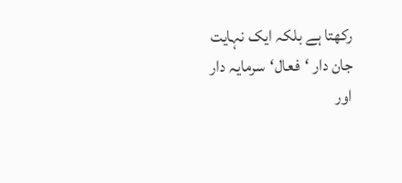رکھتا ہے بلکہ ایک نہایت جان دار ‘فعال‘سرمایہ دار اور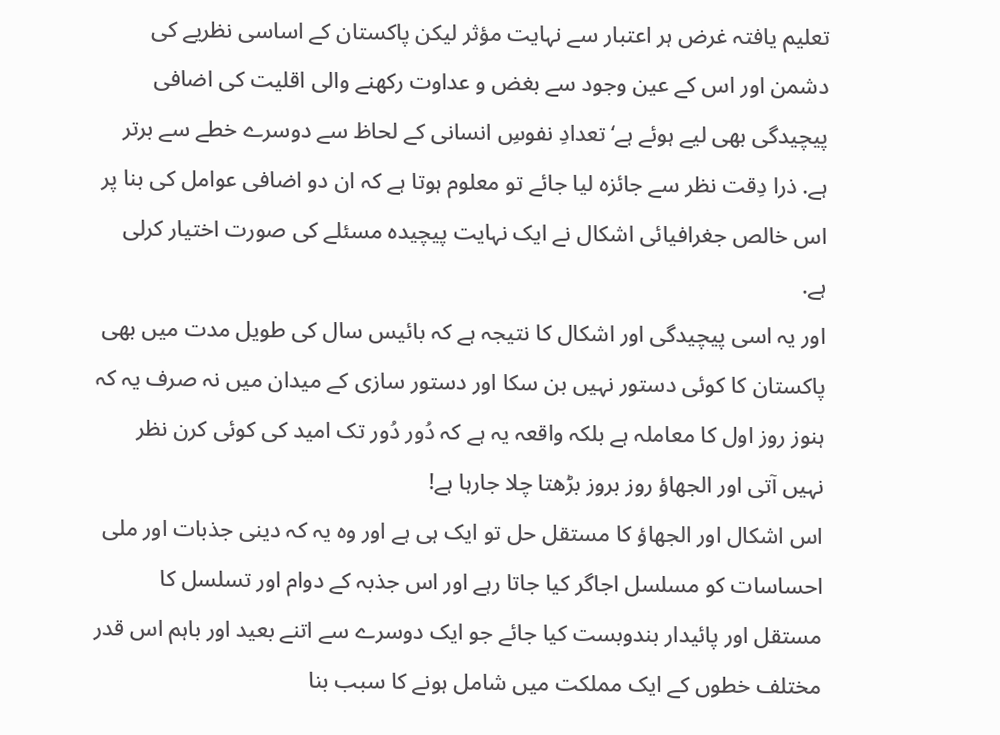تعلیم یافتہ غرض ہر اعتبار سے نہایت مؤثر لیکن پاکستان کے اساسی نظریے کی دشمن اور اس کے عین وجود سے بغض و عداوت رکھنے والی اقلیت کی اضافی پیچیدگی بھی لیے ہوئے ہے‘تعدادِ نفوسِ انسانی کے لحاظ سے دوسرے خطے سے برتر ہے. ذرا دِقت نظر سے جائزہ لیا جائے تو معلوم ہوتا ہے کہ ان دو اضافی عوامل کی بنا پر اس خالص جغرافیائی اشکال نے ایک نہایت پیچیدہ مسئلے کی صورت اختیار کرلی ہے.
اور یہ اسی پیچیدگی اور اشکال کا نتیجہ ہے کہ بائیس سال کی طویل مدت میں بھی پاکستان کا کوئی دستور نہیں بن سکا اور دستور سازی کے میدان میں نہ صرف یہ کہ ہنوز روز اول کا معاملہ ہے بلکہ واقعہ یہ ہے کہ دُور دُور تک امید کی کوئی کرن نظر نہیں آتی اور الجھاؤ روز بروز بڑھتا چلا جارہا ہے!
اس اشکال اور الجھاؤ کا مستقل حل تو ایک ہی ہے اور وہ یہ کہ دینی جذبات اور ملی احساسات کو مسلسل اجاگر کیا جاتا رہے اور اس جذبہ کے دوام اور تسلسل کا مستقل اور پائیدار بندوبست کیا جائے جو ایک دوسرے سے اتنے بعید اور باہم اس قدر مختلف خطوں کے ایک مملکت میں شامل ہونے کا سبب بنا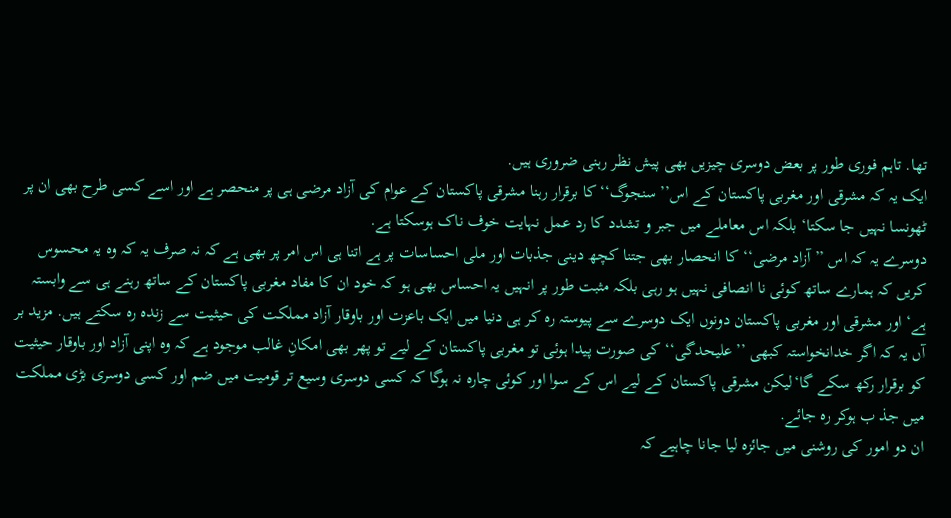تھا. تاہم فوری طور پر بعض دوسری چیزیں بھی پیش نظر رہنی ضروری ہیں.
ایک یہ کہ مشرقی اور مغربی پاکستان کے اس’’ سنجوگ‘‘ کا برقرار رہنا مشرقی پاکستان کے عوام کی آزاد مرضی ہی پر منحصر ہے اور اسے کسی طرح بھی ان پر ٹھونسا نہیں جا سکتا‘ بلکہ اس معاملے میں جبر و تشدد کا رد عمل نہایت خوف ناک ہوسکتا ہے.
دوسرے یہ کہ اس ’’آزاد مرضی‘‘ کا انحصار بھی جتنا کچھ دینی جذبات اور ملی احساسات پر ہے اتنا ہی اس امر پر بھی ہے کہ نہ صرف یہ کہ وہ یہ محسوس کریں کہ ہمارے ساتھ کوئی نا انصافی نہیں ہو رہی بلکہ مثبت طور پر انہیں یہ احساس بھی ہو کہ خود ان کا مفاد مغربی پاکستان کے ساتھ رہنے ہی سے وابستہ ہے‘ اور مشرقی اور مغربی پاکستان دونوں ایک دوسرے سے پیوستہ رہ کر ہی دنیا میں ایک باعزت اور باوقار آزاد مملکت کی حیثیت سے زندہ رہ سکتے ہیں. مزید بر آں یہ کہ اگر خدانخواستہ کبھی ’’علیحدگی‘‘ کی صورت پیدا ہوئی تو مغربی پاکستان کے لیے تو پھر بھی امکانِ غالب موجود ہے کہ وہ اپنی آزاد اور باوقار حیثیت کو برقرار رکھ سکے گا‘لیکن مشرقی پاکستان کے لیے اس کے سوا اور کوئی چارہ نہ ہوگا کہ کسی دوسری وسیع تر قومیت میں ضم اور کسی دوسری بڑی مملکت میں جذ ب ہوکر رہ جائے.
ان دو امور کی روشنی میں جائزہ لیا جانا چاہیے کہ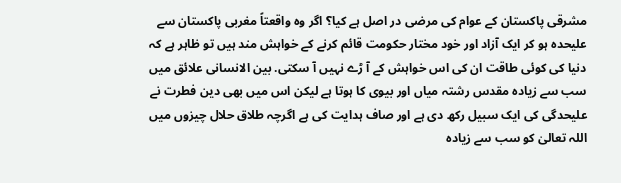مشرقی پاکستان کے عوام کی مرضی در اصل ہے کیا؟ اگر وہ واقعتاً مغربی پاکستان سے علیحدہ ہو کر ایک آزاد اور خود مختار حکومت قائم کرنے کے خواہش مند ہیں تو ظاہر ہے کہ دنیا کی کوئی طاقت ان کی اس خواہش کے آ ڑے نہیں آ سکتی. بین الانسانی علائق میں سب سے زیادہ مقدس رشتہ میاں اور بیوی کا ہوتا ہے لیکن اس میں بھی دین فطرت نے علیحدگی کی ایک سبیل رکھ دی ہے اور صاف ہدایت کی ہے اگرچہ طلاق حلال چیزوں میں اللہ تعالیٰ کو سب سے زیادہ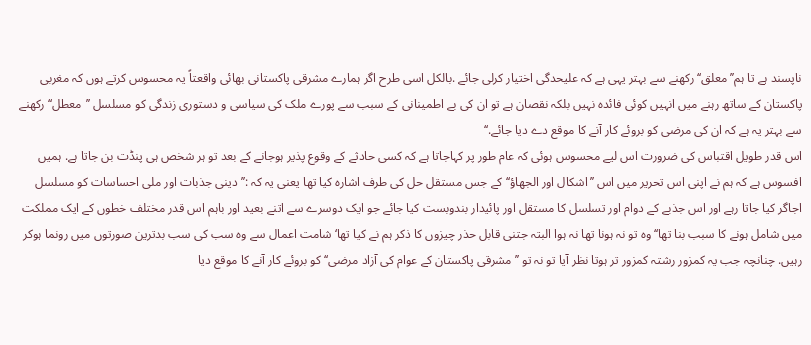ناپسند ہے تا ہم’’ معلق‘‘ رکھنے سے بہتر یہی ہے کہ علیحدگی اختیار کرلی جائے .بالکل اسی طرح اگر ہمارے مشرقی پاکستانی بھائی واقعتاً یہ محسوس کرتے ہوں کہ مغربی پاکستان کے ساتھ رہنے میں انہیں کوئی فائدہ نہیں بلکہ نقصان ہے تو ان کی بے اطمینانی کے سبب سے پورے ملک کی سیاسی و دستوری زندگی کو مسلسل ’’معطل‘‘ رکھنے سے بہتر یہ ہے کہ ان کی مرضی کو بروئے کار آنے کا موقع دے دیا جائے.‘‘
اس قدر طویل اقتباس کی ضرورت اس لیے محسوس ہوئی کہ عام طور پر کہاجاتا ہے کہ کسی حادثے کے وقوع پذیر ہوجانے کے بعد تو ہر شخص ہی پنڈت بن جاتا ہے. ہمیں افسوس ہے کہ ہم نے اپنی اس تحریر میں اس ’’اشکال اور الجھاؤ‘‘کے جس مستقل حل کی طرف اشارہ کیا تھا یعنی یہ کہ :’’دینی جذبات اور ملی احساسات کو مسلسل اجاگر کیا جاتا رہے اور اس جذبے کے دوام اور تسلسل کا مستقل اور پائیدار بندوبست کیا جائے جو ایک دوسرے سے اتنے بعید اور باہم اس قدر مختلف خطوں کے ایک مملکت میں شامل ہونے کا سبب بنا تھا‘‘وہ تو نہ ہونا تھا نہ ہوا البتہ جتنی قابل حذر چیزوں کا ذکر ہم نے کیا تھا‘شامت اعمال سے وہ سب کی سب بدترین صورتوں میں رونما ہوکر رہیں. چنانچہ جب یہ کمزور رشتہ کمزور تر ہوتا نظر آیا تو نہ تو ’’مشرقی پاکستان کے عوام کی آزاد مرضی‘‘ کو بروئے کار آنے کا موقع دیا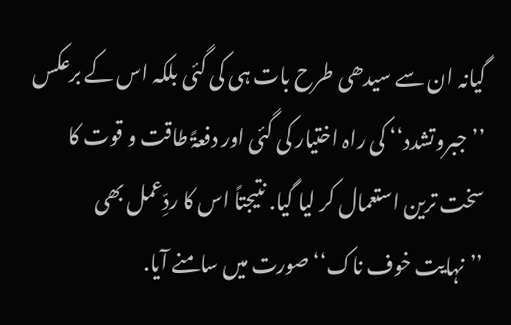گیانہ ان سے سیدھی طرح بات ہی کی گئی بلکہ اس کے برعکس ’’جبروتشدد‘‘ کی راہ اختیار کی گئی اور دفعۃً طاقت و قوت کا سخت ترین استعمال کر لیا گیا. نتیجتاً اس کا ردِّعمل بھی ’’نہایت خوف ناک‘‘ صورت میں سامنے آیا.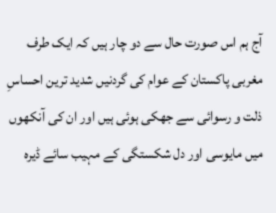آج ہم اس صورت حال سے دو چار ہیں کہ ایک طرف مغربی پاکستان کے عوام کی گردنیں شدید ترین احساسِ ذلت و رسوائی سے جھکی ہوئی ہیں اور ان کی آنکھوں میں مایوسی اور دل شکستگی کے مہیب سائے ڈیرہ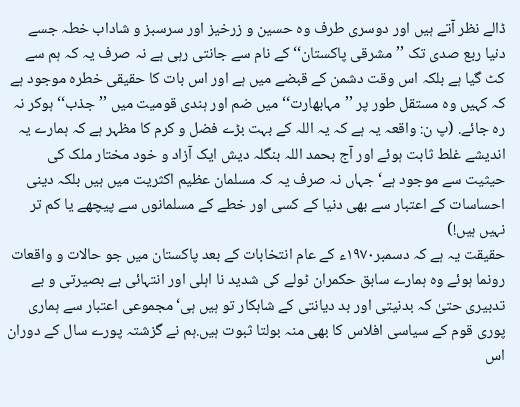ڈالے نظر آتے ہیں اور دوسری طرف وہ حسین و زرخیز اور سرسبز و شاداب خطہ جسے دنیا ربع صدی تک ’’مشرقی پاکستان‘‘ کے نام سے جانتی رہی ہے نہ صرف یہ کہ ہم سے کٹ گیا ہے بلکہ اس وقت دشمن کے قبضے میں ہے اور اس بات کا حقیقی خطرہ موجود ہے کہ کہیں وہ مستقل طور پر ’’مہابھارت‘‘ میں ضم اور ہندی قومیت میں ’’جذب‘‘ ہوکر نہ رہ جائے. (پ ن: واقعہ یہ ہے کہ یہ اللہ کے بہت بڑے فضل و کرم کا مظہر ہے کہ ہمارے یہ اندیشے غلط ثابت ہوئے اور آج بحمد اللہ بنگلہ دیش ایک آزاد و خود مختار ملک کی حیثیت سے موجود ہے‘جہاں نہ صرف یہ کہ مسلمان عظیم اکثریت میں ہیں بلکہ دینی احساسات کے اعتبار سے بھی دنیا کے کسی اور خطے کے مسلمانوں سے پیچھے یا کم تر نہیں ہیں!)
حقیقت یہ ہے کہ دسمبر۱۹۷۰ء کے عام انتخابات کے بعد پاکستان میں جو حالات و واقعات رونما ہوئے وہ ہمارے سابق حکمران ٹولے کی شدید نا اہلی اور انتہائی بے بصیرتی و بے تدبیری حتیٰ کہ بدنیتی اور بد دیانتی کے شاہکار تو ہیں ہی‘مجموعی اعتبار سے ہماری پوری قوم کے سیاسی افلاس کا بھی منہ بولتا ثبوت ہیں.ہم نے گزشتہ پورے سال کے دوران اس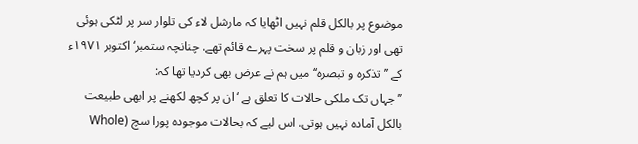موضوع پر بالکل قلم نہیں اٹھایا کہ مارشل لاء کی تلوار سر پر لٹکی ہوئی تھی اور زبان و قلم پر سخت پہرے قائم تھے. چنانچہ ستمبر‘ اکتوبر ۱۹۷۱ء کے ’’تذکرہ و تبصرہ‘‘ میں ہم نے عرض بھی کردیا تھا کہ:
’’جہاں تک ملکی حالات کا تعلق ہے ‘ان پر کچھ لکھنے پر ابھی طبیعت بالکل آمادہ نہیں ہوتی. اس لیے کہ بحالات موجودہ پورا سچ (Whole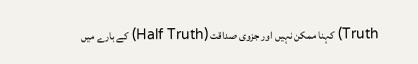Truth) کہنا ممکن نہیں اور جزوی صداقت (Half Truth) کے بارے میں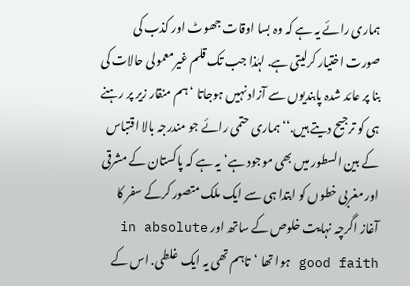ہماری رائے یہ ہے کہ وہ بسا اوقات جھوٹ اور کذب کی صورت اختیار کرلیتی ہے. لہٰذا جب تک قلم غیرمعمولی حالات کی بنا پر عائد شدہ پابندیوں سے آزاد نہیں ہوجاتا ‘ہم منقار زیر پر رہنے ہی کو ترجیح دیتے ہیں.‘‘ ہماری حتمی رائے جو مندرجہ بالا اقتباس کے بین السطور میں بھی موجود ہے‘یہ ہے کہ پاکستان کے مشرقی اور مغربی خطوں کو ابتدا ہی سے ایک ملک متصور کرکے سفر کا آغاز اگرچہ نہایت خلوص کے ساتھ اور in absolute good faith ہوا تھا ‘تاہم تھی یہ ایک غلطی. اس کے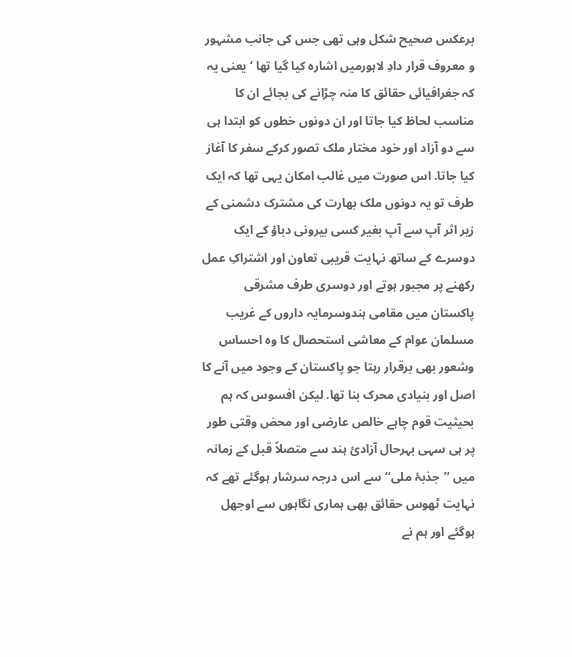برعکس صحیح شکل وہی تھی جس کی جانب مشہور و معروف قرار دادِ لاہورمیں اشارہ کیا گیا تھا ‘یعنی یہ کہ جغرافیائی حقائق کا منہ چڑانے کی بجائے ان کا مناسب لحاظ کیا جاتا اور ان دونوں خطوں کو ابتدا ہی سے دو آزاد اور خود مختار ملک تصور کرکے سفر کا آغاز کیا جاتا. اس صورت میں غالب امکان یہی تھا کہ ایک طرف تو یہ دونوں ملک بھارت کی مشترک دشمنی کے زیر اثر آپ سے آپ بغیر کسی بیرونی دباؤ کے ایک دوسرے کے ساتھ نہایت قریبی تعاون اور اشتراکِ عمل رکھنے پر مجبور ہوتے اور دوسری طرف مشرقی پاکستان میں مقامی ہندوسرمایہ داروں کے غریب مسلمان عوام کے معاشی استحصال کا وہ احساس وشعور بھی برقرار رہتا جو پاکستان کے وجود میں آنے کا اصل اور بنیادی محرک بنا تھا. لیکن افسوس کہ ہم بحیثیت قوم چاہے خالص عارضی اور محض وقتی طور پر ہی سہی بہرحال آزادیٔ ہند سے متصلاً قبل کے زمانہ میں ’’جذبۂ ملی‘‘ سے اس درجہ سرشار ہوگئے تھے کہ نہایت ٹھوس حقائق بھی ہماری نگاہوں سے اوجھل ہوگئے اور ہم نے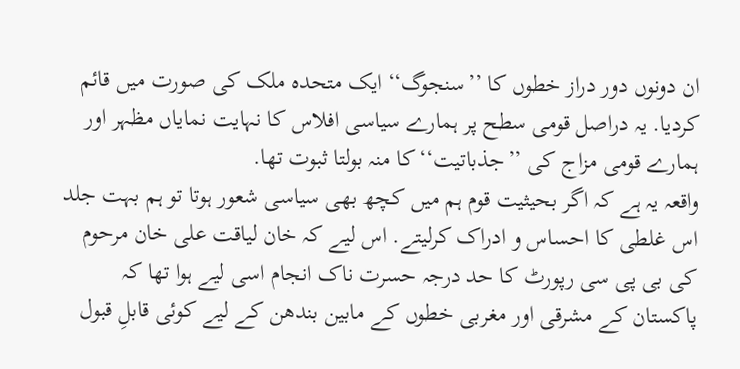ان دونوں دور دراز خطوں کا ’’سنجوگ‘‘ ایک متحدہ ملک کی صورت میں قائم کردیا. یہ دراصل قومی سطح پر ہمارے سیاسی افلاس کا نہایت نمایاں مظہر اور ہمارے قومی مزاج کی ’’جذباتیت‘‘کا منہ بولتا ثبوت تھا.
واقعہ یہ ہے کہ اگر بحیثیت قوم ہم میں کچھ بھی سیاسی شعور ہوتا تو ہم بہت جلد اس غلطی کا احساس و ادراک کرلیتے. اس لیے کہ خان لیاقت علی خان مرحوم کی بی پی سی رپورٹ کا حد درجہ حسرت ناک انجام اسی لیے ہوا تھا کہ پاکستان کے مشرقی اور مغربی خطوں کے مابین بندھن کے لیے کوئی قابلِ قبول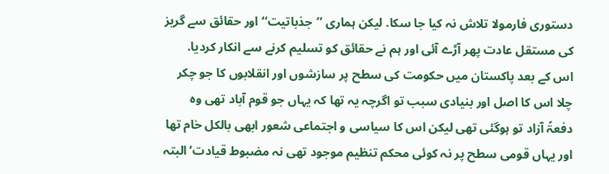دستوری فارمولا تلاش نہ کیا جا سکا. لیکن ہماری ’’جذباتیت‘‘ اور حقائق سے گریز کی مستقل عادت پھر آڑے آئی اور ہم نے حقائق کو تسلیم کرنے سے انکار کردیا.
اس کے بعد پاکستان میں حکومت کی سطح پر سازشوں اور انقلابوں کا جو چکر چلا اس کا اصل اور بنیادی سبب تو اگرچہ یہ تھا کہ یہاں جو قوم آباد تھی وہ دفعۃً آزاد تو ہوگئی تھی لیکن اس کا سیاسی و اجتماعی شعور ابھی بالکل خام تھا اور یہاں قومی سطح پر نہ کوئی محکم تنظیم موجود تھی نہ مضبوط قیادت‘البتہ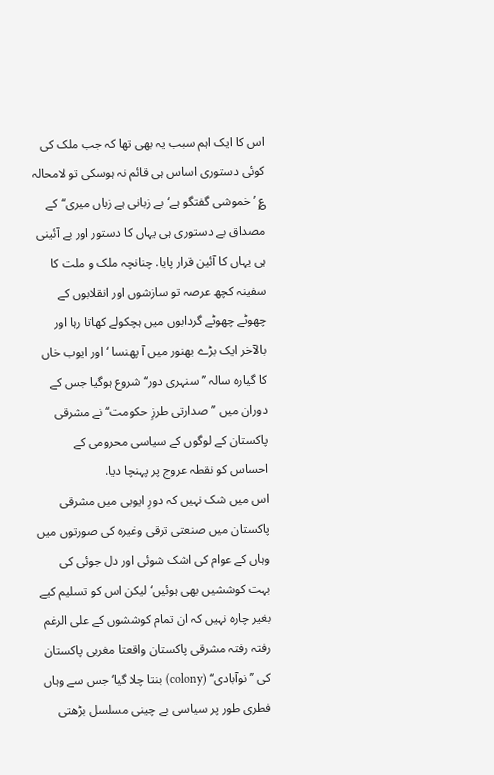اس کا ایک اہم سبب یہ بھی تھا کہ جب ملک کی کوئی دستوری اساس ہی قائم نہ ہوسکی تو لامحالہ ؏ ’ خموشی گفتگو ہے‘بے زبانی ہے زباں میری‘‘کے مصداق بے دستوری ہی یہاں کا دستور اور بے آئینی ہی یہاں کا آئین قرار پایا. چنانچہ ملک و ملت کا سفینہ کچھ عرصہ تو سازشوں اور انقلابوں کے چھوٹے چھوٹے گردابوں میں ہچکولے کھاتا رہا اور بالآخر ایک بڑے بھنور میں آ پھنسا ‘اور ایوب خاں کا گیارہ سالہ ’’سنہری دور‘‘ شروع ہوگیا جس کے دوران میں ’’صدارتی طرزِ حکومت‘‘ نے مشرقی پاکستان کے لوگوں کے سیاسی محرومی کے احساس کو نقطہ عروج پر پہنچا دیا.
اس میں شک نہیں کہ دورِ ایوبی میں مشرقی پاکستان میں صنعتی ترقی وغیرہ کی صورتوں میں وہاں کے عوام کی اشک شوئی اور دل جوئی کی بہت کوششیں بھی ہوئیں‘لیکن اس کو تسلیم کیے بغیر چارہ نہیں کہ ان تمام کوششوں کے علی الرغم رفتہ رفتہ مشرقی پاکستان واقعتا مغربی پاکستان کی ’’نوآبادی‘‘ (colony) بنتا چلا گیا‘جس سے وہاں فطری طور پر سیاسی بے چینی مسلسل بڑھتی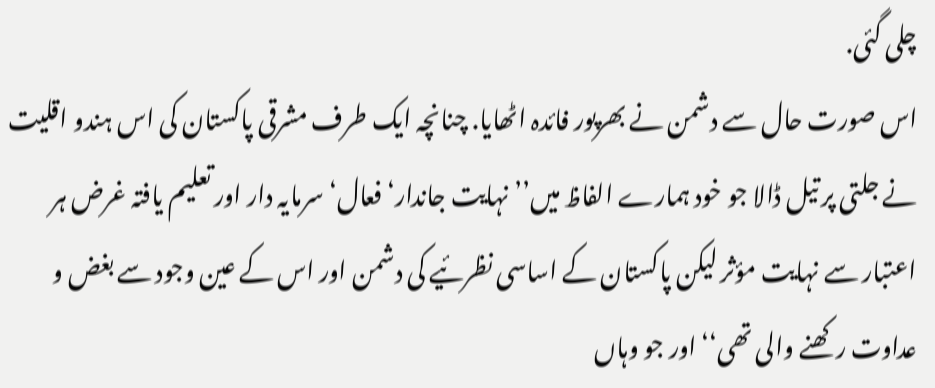چلی گئی.
اس صورت حال سے دشمن نے بھرپور فائدہ اٹھایا. چنانچہ ایک طرف مشرقی پاکستان کی اس ہندو اقلیت نے جلتی پر تیل ڈالا جو خود ہمارے الفاظ میں’’ نہایت جاندار‘ فعال‘ سرمایہ دار اور تعلیم یافتہ غرض ہر اعتبار سے نہایت مؤثر لیکن پاکستان کے اساسی نظرئیے کی دشمن اور اس کے عین وجود سے بغض و عداوت رکھنے والی تھی‘‘ اور جو وہاں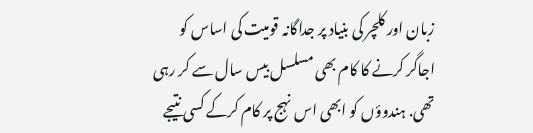زبان اور کلچر کی بنیاد پر جداگانہ قومیت کی اساس کو اجاگر کرنے کا کام بھی مسلسل بیس سال سے کر رہی تھی. ہندوؤں کو ابھی اس نہج پر کام کرکے کسی نتیجے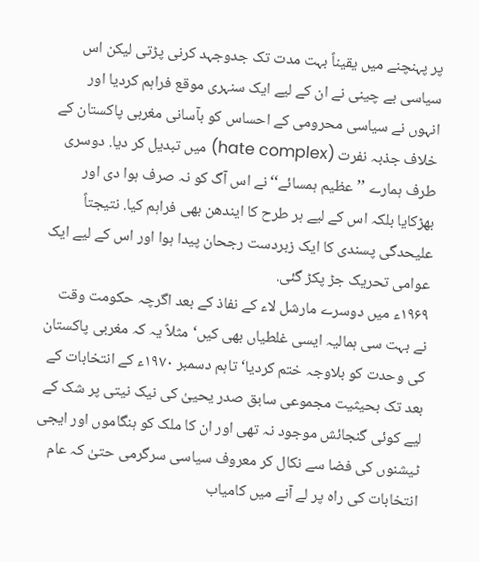پر پہنچنے میں یقیناً بہت مدت تک جدوجہد کرنی پڑتی لیکن اس سیاسی بے چینی نے ان کے لیے ایک سنہری موقع فراہم کردیا اور انہوں نے سیاسی محرومی کے احساس کو بآسانی مغربی پاکستان کے خلاف جذبہ نفرت (hate complex) میں تبدیل کر دیا. دوسری طرف ہمارے ’’عظیم ہمسائے‘‘نے اس آگ کو نہ صرف ہوا دی اور بھڑکایا بلکہ اس کے لیے ہر طرح کا ایندھن بھی فراہم کیا. نتیجتاً علیحدگی پسندی کا ایک زبردست رجحان پیدا ہوا اور اس کے لیے ایک عوامی تحریک جڑ پکڑ گئی.
۱۹۶۹ء میں دوسرے مارشل لاء کے نفاذ کے بعد اگرچہ حکومت وقت نے بہت سی ہمالیہ ایسی غلطیاں بھی کیں‘مثلاً یہ کہ مغربی پاکستان کی وحدت کو بلاوجہ ختم کردیا‘تاہم دسمبر ۱۹۷۰ء کے انتخابات کے بعد تک بحیثیت مجموعی سابق صدر یحییٰ کی نیک نیتی پر شک کے لیے کوئی گنجائش موجود نہ تھی اور ان کا ملک کو ہنگاموں اور ایجی ٹیشنوں کی فضا سے نکال کر معروف سیاسی سرگرمی حتیٰ کہ عام انتخابات کی راہ پر لے آنے میں کامیاب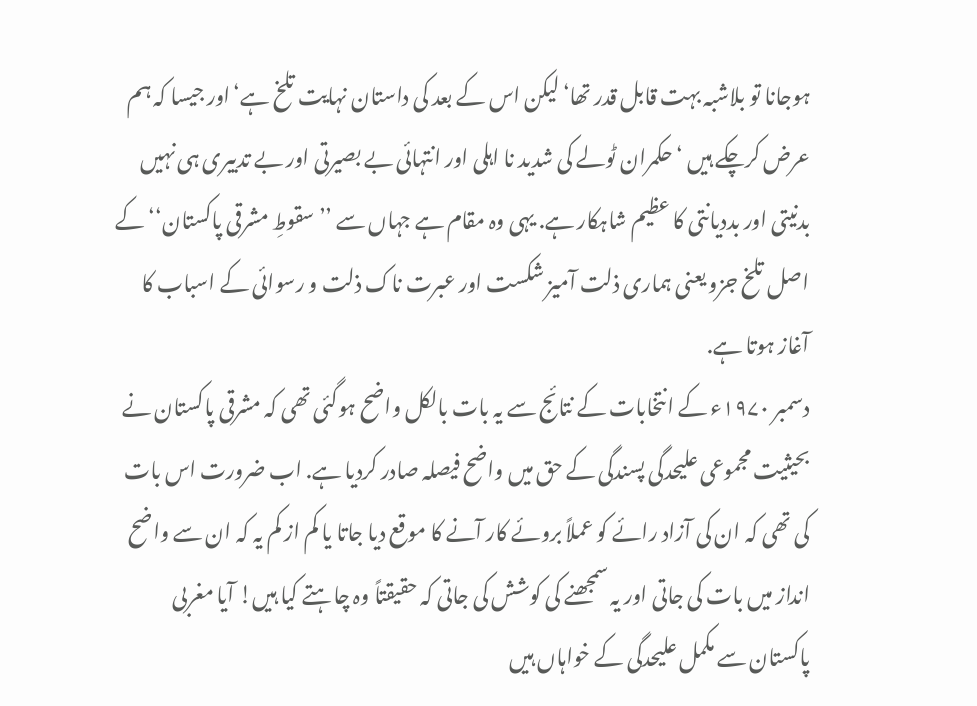ہوجانا تو بلاشبہ بہت قابل قدر تھا‘لیکن اس کے بعد کی داستان نہایت تلخ ہے‘اور جیسا کہ ہم عرض کرچکے ہیں ‘حکمران ٹولے کی شدید نا اہلی اور انتہائی بے بصیرتی اور بے تدبیری ہی نہیں بدنیتی اور بددیانتی کا عظیم شاہکار ہے. یہی وہ مقام ہے جہاں سے ’’سقوطِ مشرقی پاکستان‘‘ کے اصل تلخ جزو یعنی ہماری ذلت آمیز شکست اور عبرت ناک ذلت و رسوائی کے اسباب کا آغاز ہوتا ہے.
دسمبر ۱۹۷۰ء کے انتخابات کے نتائج سے یہ بات بالکل واضح ہوگئی تھی کہ مشرقی پاکستان نے بحیثیت مجموعی علیحدگی پسندگی کے حق میں واضح فیصلہ صادر کردیا ہے. اب ضرورت اس بات کی تھی کہ ان کی آزاد رائے کو عملاً بروئے کار آنے کا موقع دیا جاتا یا کم از کم یہ کہ ان سے واضح انداز میں بات کی جاتی اور یہ سمجھنے کی کوشش کی جاتی کہ حقیقتاً وہ چاہتے کیا ہیں! آیا مغربی پاکستان سے مکمل علیحدگی کے خواہاں ہیں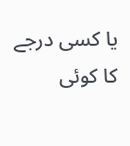یا کسی درجے کا کوئی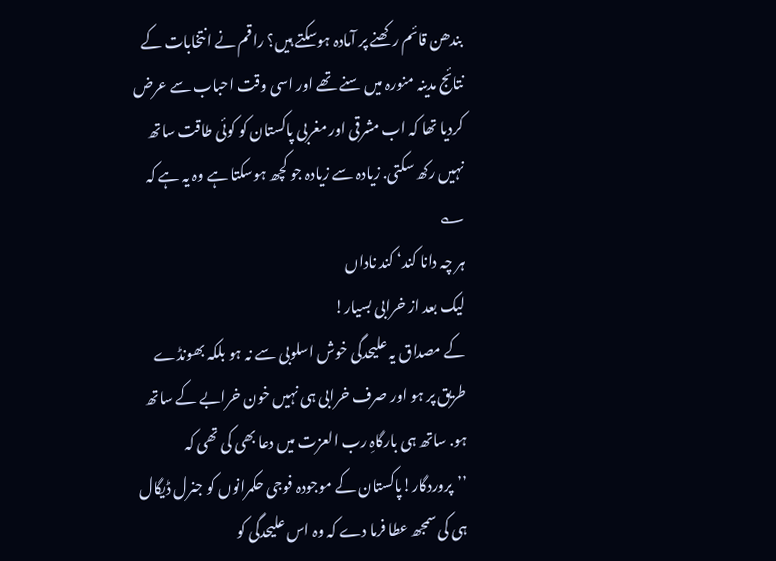بندھن قائم رکھنے پر آمادہ ہوسکتے ہیں؟ راقم نے انتخابات کے نتائج مدینہ منورہ میں سنے تھے اور اسی وقت احباب سے عرض کردیا تھا کہ اب مشرقی اور مغربی پاکستان کو کوئی طاقت ساتھ نہیں رکھ سکتی. زیادہ سے زیادہ جو کچھ ہوسکتا ہے وہ یہ ہے کہ ؎
ہر چہ دانا کند‘ کند ناداں
لیک بعد از خرابی بسیار!
کے مصداق یہ علیحدگی خوش اسلوبی سے نہ ہو بلکہ بھونڈے طریق پر ہو اور صرف خرابی ہی نہیں خون خرابے کے ساتھ ہو. ساتھ ہی بارگاہِ رب العزت میں دعا بھی کی تھی کہ ’’پروردگار!پاکستان کے موجودہ فوجی حکمرانوں کو جنرل ڈیگال ہی کی سمجھ عطا فرما دے کہ وہ اس علیحدگی کو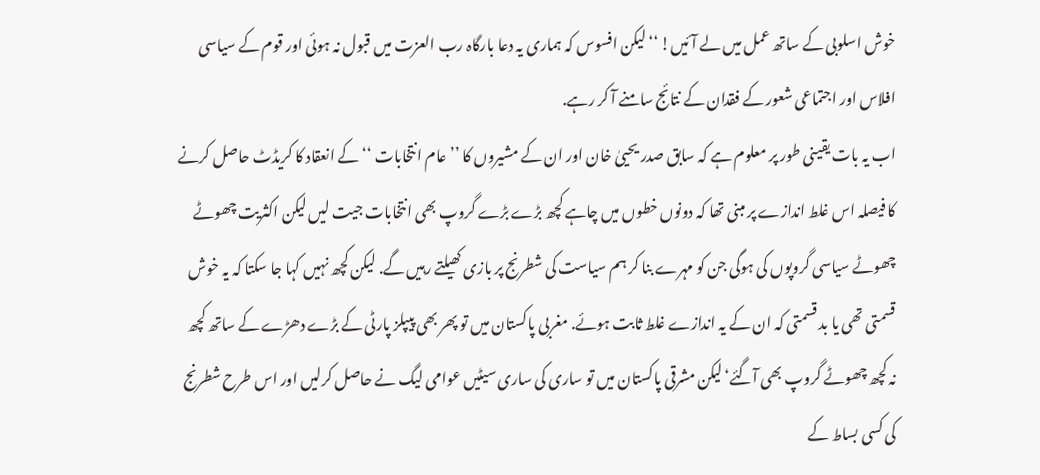خوش اسلوبی کے ساتھ عمل میں لے آئیں! ‘‘لیکن افسوس کہ ہماری یہ دعا بارگاہ رب العزت میں قبول نہ ہوئی اور قوم کے سیاسی افلاس اور اجتماعی شعور کے فقدان کے نتائج سامنے آ کر رہے.
اب یہ بات یقینی طور پر معلوم ہے کہ سابق صدر یحییٰ خان اور ان کے مشیروں کا ’’عام انتخابات ‘‘کے انعقاد کا کریڈٹ حاصل کرنے کا فیصلہ اس غلط اندازے پر مبنی تھا کہ دونوں خطوں میں چاہے کچھ بڑے بڑے گروپ بھی انتخابات جیت لیں لیکن اکثریت چھوٹے چھوٹے سیاسی گروپوں کی ہوگی جن کو مہرے بنا کر ہم سیاست کی شطرنج پر بازی کھیلتے رہیں گے. لیکن کچھ نہیں کہا جا سکتا کہ یہ خوش قسمتی تھی یا بد قسمتی کہ ان کے یہ اندازے غلط ثابت ہوئے. مغربی پاکستان میں تو پھر بھی پیپلز پارٹی کے بڑے دھڑے کے ساتھ کچھ نہ کچھ چھوٹے گروپ بھی آگئے‘لیکن مشرقی پاکستان میں تو ساری کی ساری سیٹیں عوامی لیگ نے حاصل کرلیں اور اس طرح شطرنج کی کسی بساط کے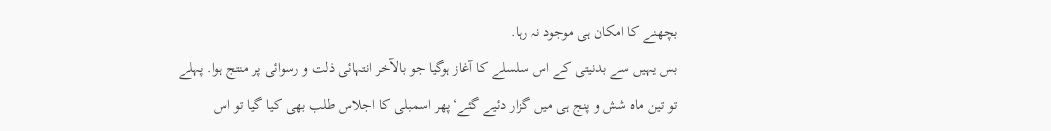بچھنے کا امکان ہی موجود نہ رہا.
بس یہیں سے بدنیتی کے اس سلسلے کا آغاز ہوگیا جو بالآخر انتہائی ذلت و رسوائی پر منتج ہوا. پہلے تو تین ماہ شش و پنج ہی میں گزار دئیے گئے‘پھر اسمبلی کا اجلاس طلب بھی کیا گیا تو اس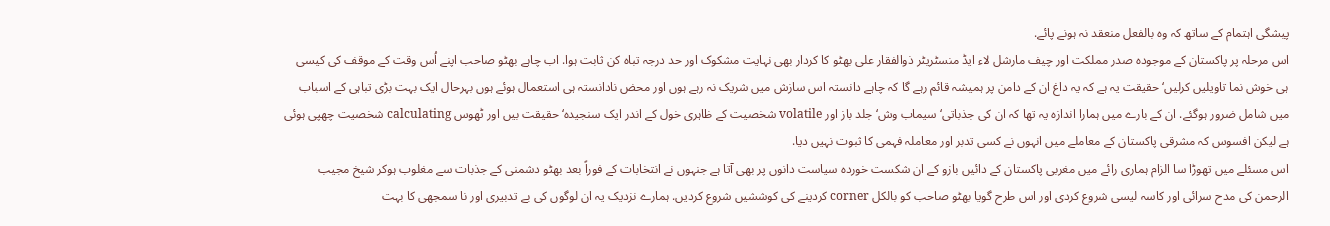پیشگی اہتمام کے ساتھ کہ وہ بالفعل منعقد نہ ہونے پائے.
اس مرحلہ پر پاکستان کے موجودہ صدر مملکت اور چیف مارشل لاء ایڈ منسٹریٹر ذوالفقار علی بھٹو کا کردار بھی نہایت مشکوک اور حد درجہ تباہ کن ثابت ہوا. اب چاہے بھٹو صاحب اپنے اُس وقت کے موقف کی کیسی ہی خوش نما تاویلیں کرلیں‘ حقیقت یہ ہے کہ یہ داغ ان کے دامن پر ہمیشہ قائم رہے گا کہ چاہے دانستہ اس سازش میں شریک نہ رہے ہوں اور محض نادانستہ ہی استعمال ہوئے ہوں بہرحال ایک بہت بڑی تباہی کے اسباب میں شامل ضرور ہوگئے. ان کے بارے میں ہمارا اندازہ یہ تھا کہ ان کی جذباتی‘ سیماب وش‘ جلد باز اور volatile شخصیت کے ظاہری خول کے اندر ایک سنجیدہ‘حقیقت بیں اور ٹھوس calculating شخصیت چھپی ہوئی ہے لیکن افسوس کہ مشرقی پاکستان کے معاملے میں انہوں نے کسی تدبر اور معاملہ فہمی کا ثبوت نہیں دیا.
اس مسئلے میں تھوڑا سا الزام ہماری رائے میں مغربی پاکستان کے دائیں بازو کے ان شکست خوردہ سیاست دانوں پر بھی آتا ہے جنہوں نے انتخابات کے فوراً بعد بھٹو دشمنی کے جذبات سے مغلوب ہوکر شیخ مجیب الرحمن کی مدح سرائی اور کاسہ لیسی شروع کردی اور اس طرح گویا بھٹو صاحب کو بالکل corner کردینے کی کوششیں شروع کردیں. ہمارے نزدیک یہ ان لوگوں کی بے تدبیری اور نا سمجھی کا بہت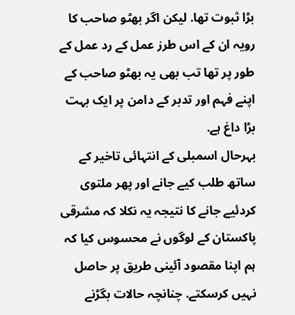بڑا ثبوت تھا. لیکن اگر بھٹو صاحب کا رویہ ان کے اس طرز عمل کے رد عمل کے طور پر تھا تب بھی یہ بھٹو صاحب کے اپنے فہم اور تدبر کے دامن پر ایک بہت بڑا داغ ہے.
بہرحال اسمبلی کے انتہائی تاخیر کے ساتھ طلب کیے جانے اور پھر ملتوی کردئیے جانے کا نتیجہ یہ نکلا کہ مشرقی پاکستان کے لوگوں نے محسوس کیا کہ ہم اپنا مقصود آئینی طریق پر حاصل نہیں کرسکتے. چنانچہ حالات بگڑنے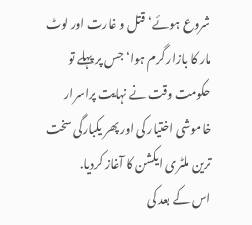شروع ہوئے‘قتل و غارت اور لوٹ مار کا بازار گرم ہوا‘جس پر پہلے تو حکومت وقت نے نہایت پراسرار خاموشی اختیار کی اور پھر یکبارگی سخت ترین ملٹری ایکشن کا آغاز کردیا.
اس کے بعد کی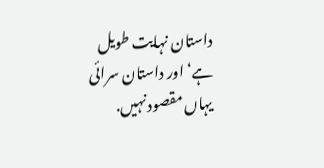داستان نہایت طویل ہے‘اور داستان سرائی یہاں مقصود نہیں.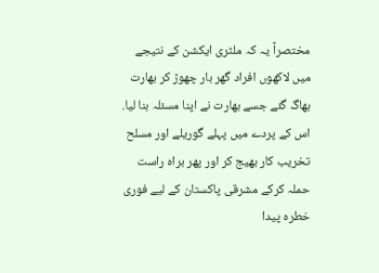مختصراً یہ کہ ملٹری ایکشن کے نتیجے میں لاکھوں افراد گھر بار چھوڑ کر بھارت بھاگ گئے جسے بھارت نے اپنا مسئلہ بنا لیا. اس کے پردے میں پہلے گوریلے اور مسلح تخریب کار بھیج کر اور پھر براہ راست حملہ کرکے مشرقی پاکستان کے لیے فوری خطرہ پیدا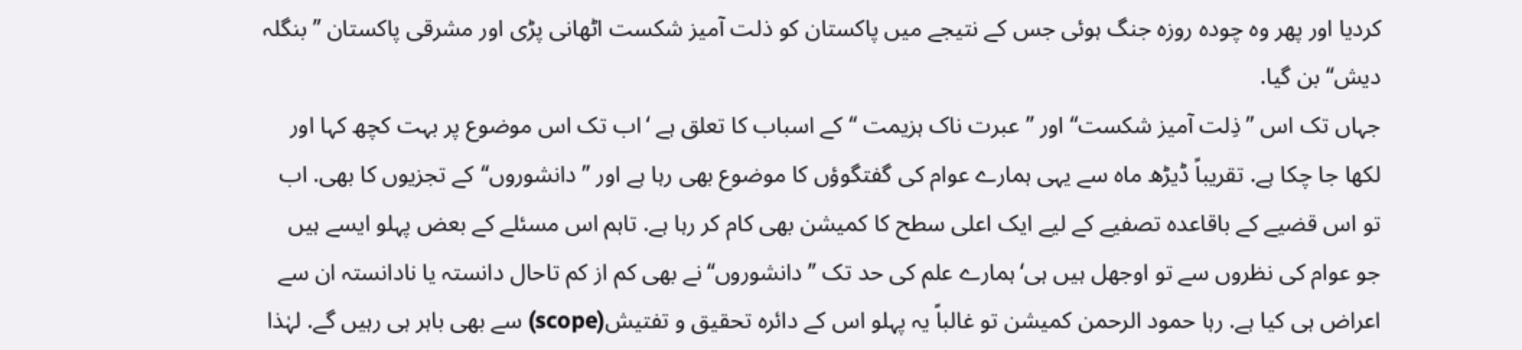کردیا اور پھر وہ چودہ روزہ جنگ ہوئی جس کے نتیجے میں پاکستان کو ذلت آمیز شکست اٹھانی پڑی اور مشرقی پاکستان ’’بنگلہ دیش‘‘ بن گیا.
جہاں تک اس ’’ذِلت آمیز شکست‘‘ اور ’’عبرت ناک ہزیمت ‘‘کے اسباب کا تعلق ہے ‘اب تک اس موضوع پر بہت کچھ کہا اور لکھا جا چکا ہے. تقریباً ڈیڑھ ماہ سے یہی ہمارے عوام کی گفتگوؤں کا موضوع بھی رہا ہے اور ’’دانشوروں‘‘کے تجزیوں کا بھی. اب تو اس قضیے کے باقاعدہ تصفیے کے لیے ایک اعلی سطح کا کمیشن بھی کام کر رہا ہے. تاہم اس مسئلے کے بعض پہلو ایسے ہیں جو عوام کی نظروں سے تو اوجھل ہیں ہی‘ہمارے علم کی حد تک ’’دانشوروں‘‘نے بھی کم از کم تاحال دانستہ یا نادانستہ ان سے اعراض ہی کیا ہے. رہا حمود الرحمن کمیشن تو غالباً یہ پہلو اس کے دائرہ تحقیق و تفتیش(scope) سے بھی باہر ہی رہیں گے. لہٰذا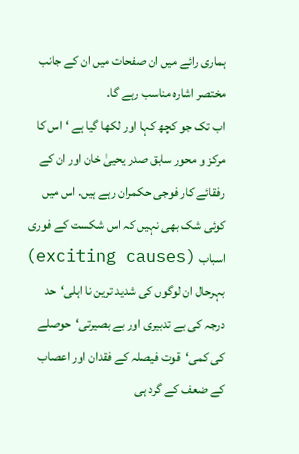ہماری رائے میں ان صفحات میں ان کے جانب مختصر اشارہ مناسب رہے گا.
اب تک جو کچھ کہا اور لکھا گیا ہے ‘اس کا مرکز و محور سابق صدر یحییٰ خان اور ان کے رفقائے کار فوجی حکمران رہے ہیں. اس میں کوئی شک بھی نہیں کہ اس شکست کے فوری اسباب (exciting causes) بہرحال ان لوگوں کی شدید ترین نا اہلی‘حد درجہ کی بے تدبیری اور بے بصیرتی‘حوصلے کی کمی‘قوت فیصلہ کے فقدان اور اعصاب کے ضعف کے گرد ہی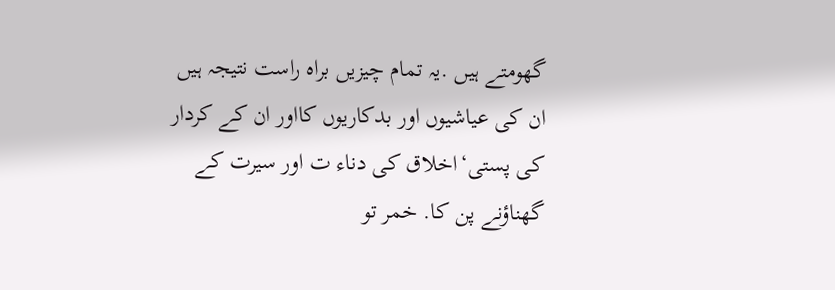گھومتے ہیں .یہ تمام چیزیں براہ راست نتیجہ ہیں ان کی عیاشیوں اور بدکاریوں کااور ان کے کردار کی پستی‘اخلاق کی دناء ت اور سیرت کے گھناؤنے پن کا. خمر تو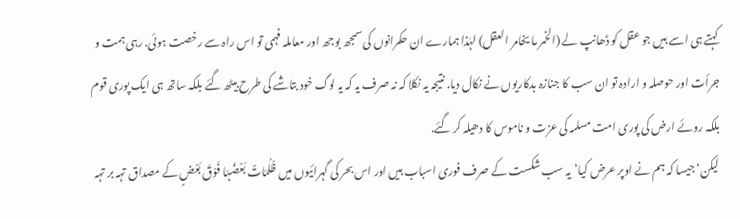کہتے ہی اسے ہیں جو عقل کو ڈھانپ لے (الخمر ما یخامر العقل) لہٰذا ہمارے ان حکمرانوں کی سمجھ بوجھ اور معاملہ فہمی تو اس راہ سے رخصت ہوئی. رہی ہمت و جرأت اور حوصلہ و ارادہ تو ان سب کا جنازہ بدکاریوں نے نکال دیا. نتیجہ یہ نکلا کہ نہ صرف یہ کہ یہ لوگ خود بتاشے کی طرح بیٹھ گئے بلکہ ساتھ ہی ایک پوری قوم بلکہ روئے ارض کی پوری امت مسلمہ کی عزت و ناموس کا دھیلہ کر گئے.
لیکن‘جیسا کہ ہم نے اوپر عرض کیا‘یہ سب شکست کے صرف فوری اسباب ہیں اور اس بحر کی گہرائیوں میں ظُلُمَاتٌ بَعْضُہَا فَوْقَ بَعْضٍ کے مصداق تہہ بر تہہ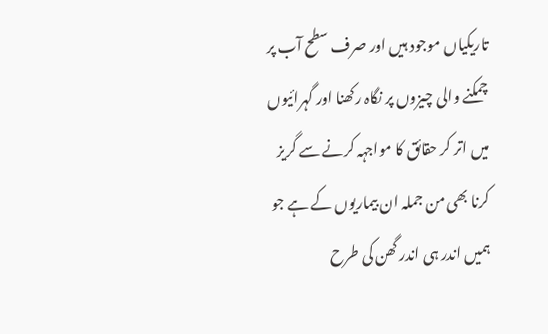تاریکیاں موجود ہیں اور صرف سطح آب پر چمکنے والی چیزوں پر نگاہ رکھنا اور گہرائیوں میں اتر کر حقائق کا مواجہہ کرنے سے گریز کرنا بھی من جملہ ان بیماریوں کے ہے جو ہمیں اندر ہی اندر گھن کی طرح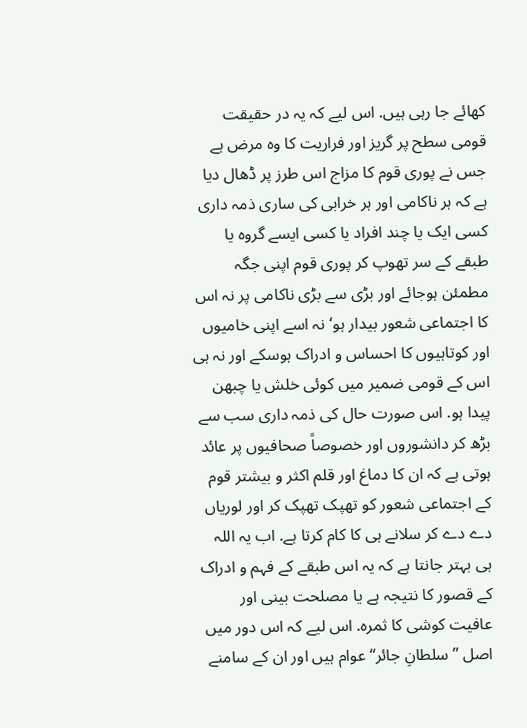کھائے جا رہی ہیں. اس لیے کہ یہ در حقیقت قومی سطح پر گریز اور فراریت کا وہ مرض ہے جس نے پوری قوم کا مزاج اس طرز پر ڈھال دیا ہے کہ ہر ناکامی اور ہر خرابی کی ساری ذمہ داری کسی ایک یا چند افراد یا کسی ایسے گروہ یا طبقے کے سر تھوپ کر پوری قوم اپنی جگہ مطمئن ہوجائے اور بڑی سے بڑی ناکامی پر نہ اس کا اجتماعی شعور بیدار ہو‘نہ اسے اپنی خامیوں اور کوتاہیوں کا احساس و ادراک ہوسکے اور نہ ہی اس کے قومی ضمیر میں کوئی خلش یا چبھن پیدا ہو. اس صورت حال کی ذمہ داری سب سے بڑھ کر دانشوروں اور خصوصاً صحافیوں پر عائد ہوتی ہے کہ ان کا دماغ اور قلم اکثر و بیشتر قوم کے اجتماعی شعور کو تھپک تھپک کر اور لوریاں دے دے کر سلانے ہی کا کام کرتا ہے. اب یہ اللہ ہی بہتر جانتا ہے کہ یہ اس طبقے کے فہم و ادراک کے قصور کا نتیجہ ہے یا مصلحت بینی اور عافیت کوشی کا ثمرہ. اس لیے کہ اس دور میں اصل ’’سلطانِ جائر‘‘عوام ہیں اور ان کے سامنے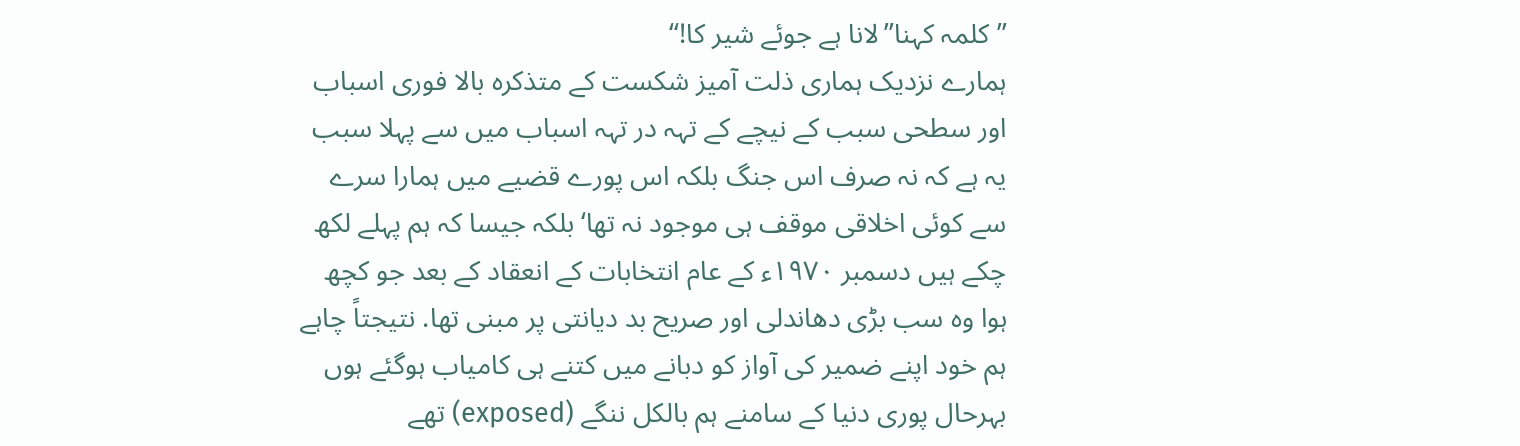’’کلمہ کہنا’’لانا ہے جوئے شیر کا!‘‘
ہمارے نزدیک ہماری ذلت آمیز شکست کے متذکرہ بالا فوری اسباب اور سطحی سبب کے نیچے کے تہہ در تہہ اسباب میں سے پہلا سبب یہ ہے کہ نہ صرف اس جنگ بلکہ اس پورے قضیے میں ہمارا سرے سے کوئی اخلاقی موقف ہی موجود نہ تھا‘بلکہ جیسا کہ ہم پہلے لکھ چکے ہیں دسمبر ۱۹۷۰ء کے عام انتخابات کے انعقاد کے بعد جو کچھ ہوا وہ سب بڑی دھاندلی اور صریح بد دیانتی پر مبنی تھا. نتیجتاً چاہے ہم خود اپنے ضمیر کی آواز کو دبانے میں کتنے ہی کامیاب ہوگئے ہوں بہرحال پوری دنیا کے سامنے ہم بالکل ننگے (exposed) تھے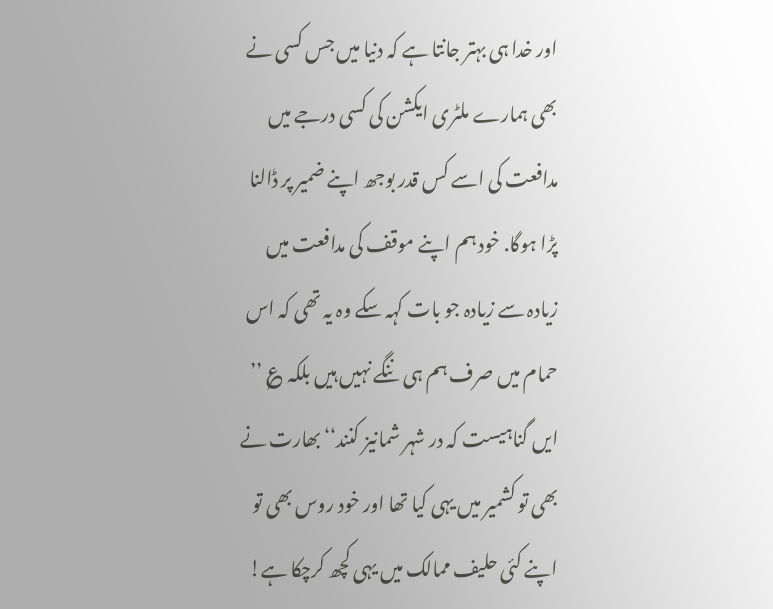اور خدا ہی بہتر جانتا ہے کہ دنیا میں جس کسی نے بھی ہمارے ملٹری ایکشن کی کسی درجے میں مدافعت کی اسے کس قدر بوجھ اپنے ضمیر پر ڈالنا پڑا ہوگا. خود ہم اپنے موقف کی مدافعت میں زیادہ سے زیادہ جو بات کہہ سکے وہ یہ تھی کہ اس حمام میں صرف ہم ہی ننگے نہیں ہیں بلکہ ؏ ’’ ایں گناہیست کہ در شہر شمانیز کنند‘‘بھارت نے بھی تو کشمیر میں یہی کیا تھا اور خود روس بھی تو اپنے کئی حلیف ممالک میں یہی کچھ کرچکا ہے!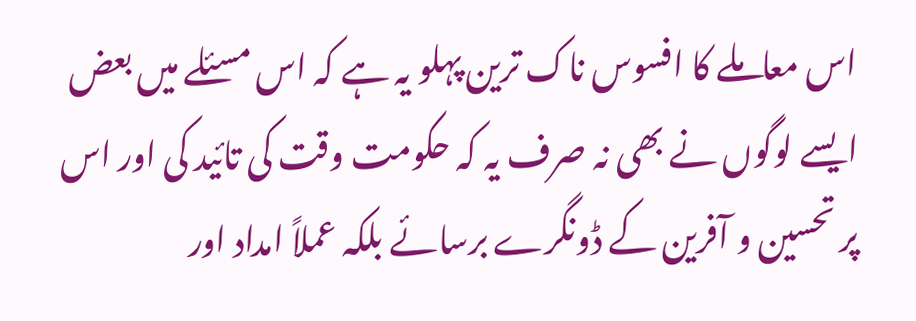اس معاملے کا افسوس ناک ترین پہلو یہ ہے کہ اس مسئلے میں بعض ایسے لوگوں نے بھی نہ صرف یہ کہ حکومت وقت کی تائید کی اور اس پر تحسین و آفرین کے ڈونگرے برسائے بلکہ عملاً امداد اور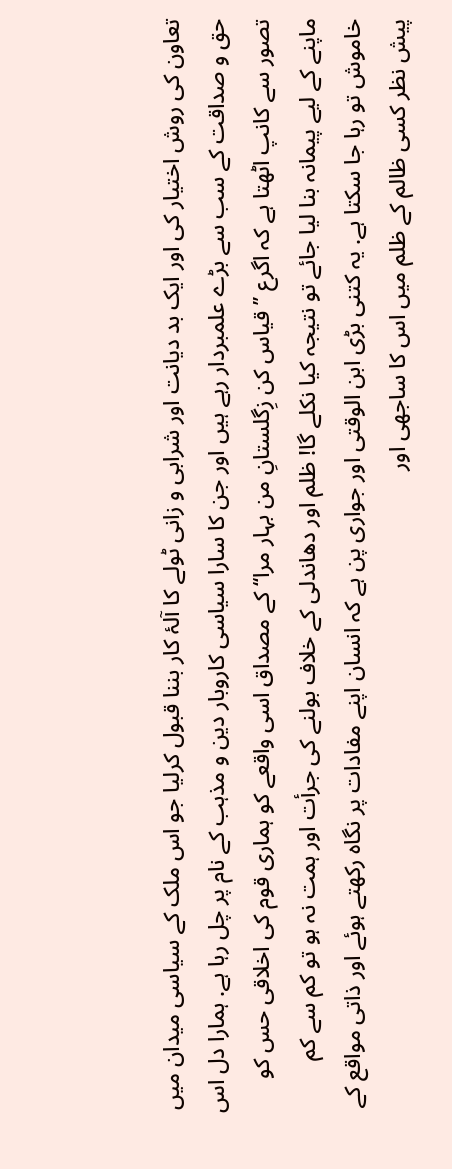تعاون کی روش اختیار کی اور ایک بد دیانت اور شرابی و زانی ٹولے کا آلۂ کار بننا قبول کرلیا جو اس ملک کے سیاسی میدان میں حق و صداقت کے سب سے بڑے علمبردار رہے ہیں اور جن کا سارا سیاسی کاروبار دین و مذہب کے نام پر چل رہا ہے. ہمارا دل اس تصور سے کانپ اٹھتا ہے کہ اگرع ’’قیاس کن زِگلستانِ من بہار مرا‘‘ کے مصداق اسی واقعے کو ہماری قوم کی اخلاقی حس کو ماپنے کے لیے پیمانہ بنا لیا جائے تو نتیجہ کیا نکلے گا! ظلم اور دھاندلی کے خلاف بولنے کی جرأت اور ہمت نہ ہو تو کم سے کم خاموش تو رہا جا سکتا ہے. یہ کتنی بڑی ابن الوقتی اور جواری پن ہے کہ انسان اپنے مفادات پر نگاہ رکھتے ہوئے اور ذاتی مواقع کے پیش نظر کسی ظالم کے ظلم میں اس کا ساجھی اور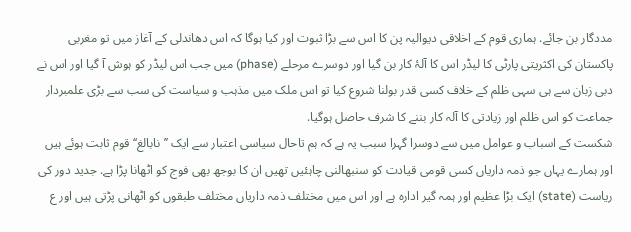مددگار بن جائے. ہماری قوم کے اخلاقی دیوالیہ پن کا اس سے بڑا ثبوت اور کیا ہوگا کہ اس دھاندلی کے آغاز میں تو مغربی پاکستان کی اکثریتی پارٹی کا لیڈر اس کا آلۂ کار بن گیا اور دوسرے مرحلے (phase) میں جب اس لیڈر کو ہوش آ گیا اور اس نے دبی زبان سے ہی سہی ظلم کے خلاف کسی قدر بولنا شروع کیا تو اس ملک میں مذہب و سیاست کی سب سے بڑی علمبردار جماعت کو اس ظلم اور زیادتی کا آلہ کار بننے کا شرف حاصل ہوگیا.
شکست کے اسباب و عوامل میں سے دوسرا گہرا سبب یہ ہے کہ ہم تاحال سیاسی اعتبار سے ایک ’’نابالغ‘‘ قوم ثابت ہوئے ہیں اور ہمارے یہاں جو ذمہ داریاں کسی قومی قیادت کو سنبھالنی چاہئیں تھیں ان کا بوجھ بھی فوج کو اٹھانا پڑا ہے. جدید دور کی ریاست (state) ایک بڑا عظیم اور ہمہ گیر ادارہ ہے اور اس میں مختلف ذمہ داریاں مختلف طبقوں کو اٹھانی پڑتی ہیں اور ع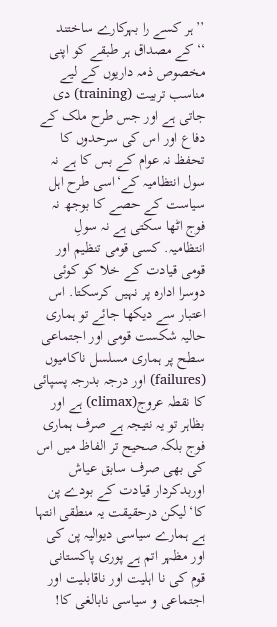’’ہر کسے را بہرکارے ساختند ‘‘کے مصداق ہر طبقے کو اپنی مخصوص ذمہ داریوں کے لیے مناسب تربیت (training) دی جاتی ہے اور جس طرح ملک کے دفاع اور اس کی سرحدوں کا تحفظ نہ عوام کے بس کا ہے نہ سول انتظامیہ کے‘اسی طرح اہل سیاست کے حصے کا بوجھ نہ فوج اٹھا سکتی ہے نہ سولِ انتظامیہ. کسی قومی تنظیم اور قومی قیادت کے خلا کو کوئی دوسرا ادارہ پر نہیں کرسکتا. اس اعتبار سے دیکھا جائے تو ہماری حالیہ شکست قومی اور اجتماعی سطح پر ہماری مسلسل ناکامیوں (failures) اور درجہ بدرجہ پسپائی کا نقطہ عروج(climax) ہے اور بظاہر تو یہ نتیجہ ہے صرف ہماری فوج بلکہ صحیح تر الفاظ میں اس کی بھی صرف سابق عیاش اوربدکردار قیادت کے بودے پن کا‘لیکن درحقیقت یہ منطقی انتہا ہے ہمارے سیاسی دیوالیہ پن کی اور مظہر اتم ہے پوری پاکستانی قوم کی نا اہلیت اور ناقابلیت اور اجتماعی و سیاسی نابالغی کا!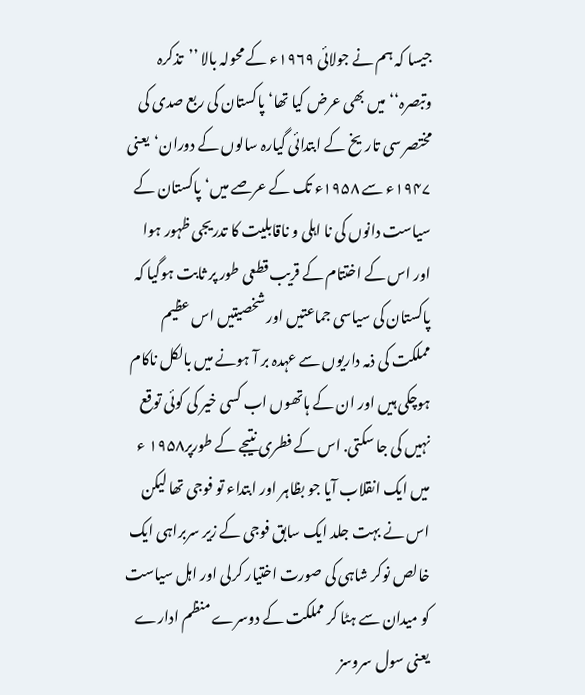جیسا کہ ہم نے جولائی ۱۹۶۹ء کے محولہ بالا ’’تذکرہ وتبصرہ‘‘ میں بھی عرض کیا تھا‘ پاکستان کی ربع صدی کی مختصر سی تاریخ کے ابتدائی گیارہ سالوں کے دوران‘یعنی ۱۹۴۷ء سے ۱۹۵۸ء تک کے عرصے میں‘پاکستان کے سیاست دانوں کی نا اہلی و ناقابلیت کا تدریجی ظہور ہوا اور اس کے اختتام کے قریب قطعی طور پر ثابت ہوگیا کہ پاکستان کی سیاسی جماعتیں اور شخصیتیں اس عظیم مملکت کی ذمہ داریوں سے عہدہ بر آ ہونے میں بالکل ناکام ہوچکی ہیں اور ان کے ہاتھوں اب کسی خیر کی کوئی توقع نہیں کی جا سکتی. اس کے فطری نتیجے کے طورپر۱۹۵۸ ء میں ایک انقلاب آیا جو بظاہر اور ابتداء تو فوجی تھا لیکن اس نے بہت جلد ایک سابق فوجی کے زیر سربراہی ایک خالص نوکر شاہی کی صورت اختیار کرلی اور اہل سیاست کو میدان سے ہٹا کر مملکت کے دوسرے منظم ادارے یعنی سول سروسز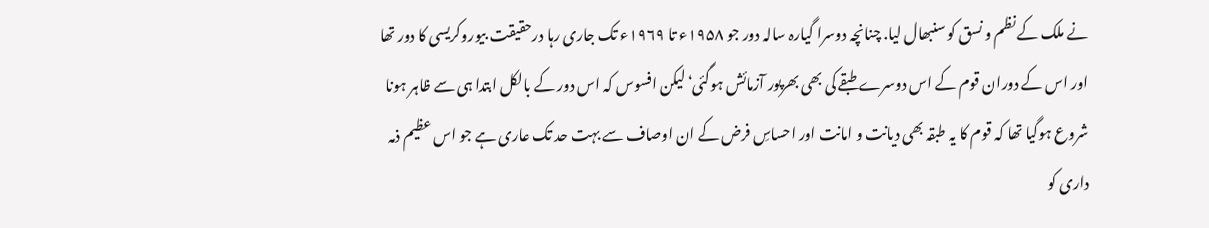نے ملک کے نظم و نسق کو سنبھال لیا. چنانچہ دوسرا گیارہ سالہ دور جو ۱۹۵۸ء تا ۱۹۶۹ء تک جاری رہا درحقیقت بیوروکریسی کا دور تھا اور اس کے دوران قوم کے اس دوسرے طبقے کی بھی بھرپور آزمائش ہوگئی‘لیکن افسوس کہ اس دور کے بالکل ابتدا ہی سے ظاہر ہونا شروع ہوگیا تھا کہ قوم کا یہ طبقہ بھی دیانت و امانت اور احساسِ فرض کے ان اوصاف سے بہت حد تک عاری ہے جو اس عظیم ذمہ داری کو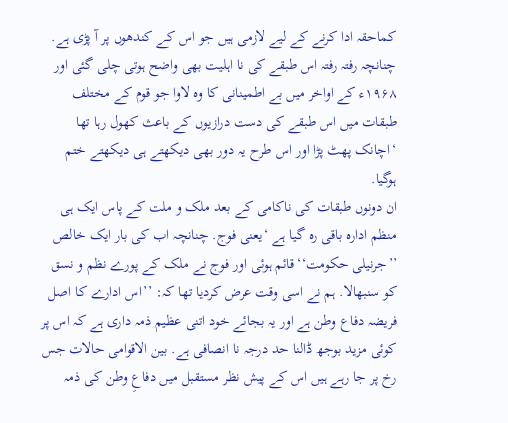کماحقہ ادا کرنے کے لیے لازمی ہیں جو اس کے کندھوں پر آ پڑی ہے. چنانچہ رفتہ رفتہ اس طبقے کی نا اہلیت بھی واضح ہوتی چلی گئی اور ۱۹۶۸ء کے اواخر میں بے اطمینانی کا وہ لاوا جو قوم کے مختلف طبقات میں اس طبقے کی دست درازیوں کے باعث کھول رہا تھا ‘اچانک پھٹ پڑا اور اس طرح یہ دور بھی دیکھتے ہی دیکھتے ختم ہوگیا.
ان دونوں طبقات کی ناکامی کے بعد ملک و ملت کے پاس ایک ہی منظم ادارہ باقی رہ گیا ہے ‘یعنی فوج. چنانچہ اب کی بار ایک خالص ’’جرنیلی حکومت‘‘قائم ہوئی اور فوج نے ملک کے پورے نظم و نسق کو سنبھالا. ہم نے اسی وقت عرض کردیا تھا کہ: ’’اس ادارے کا اصل فریضہ دفاع وطن ہے اور یہ بجائے خود اتنی عظیم ذمہ داری ہے کہ اس پر کوئی مزید بوجھ ڈالنا حد درجہ نا انصافی ہے. بین الاقوامی حالات جس رخ پر جا رہے ہیں اس کے پیش نظر مستقبل میں دفاعِ وطن کی ذمہ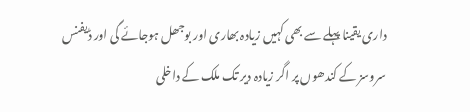داری یقینا پہلے سے بھی کہیں زیادہ بھاری اور بوجھل ہوجائے گی اور ڈیفنس سروسز کے کندھوں پر اگر زیادہ دیر تک ملک کے داخلی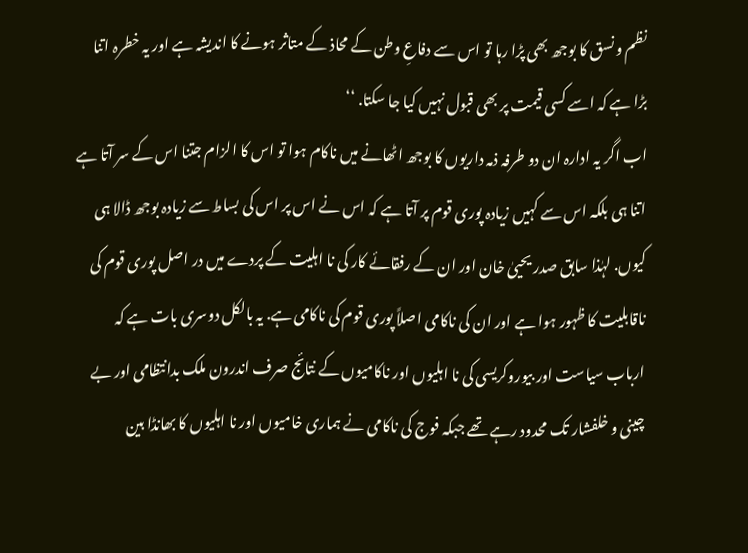نظم و نسق کا بوجھ بھی پڑا رہا تو اس سے دفاعِ وطن کے محاذ کے متاثر ہونے کا اندیشہ ہے اور یہ خطرہ اتنا بڑا ہے کہ اسے کسی قیمت پر بھی قبول نہیں کیا جا سکتا. ‘‘
اب اگر یہ ادارہ ان دو طرفہ ذمہ داریوں کا بوجھ اٹھانے میں ناکام ہوا تو اس کا الزام جتنا اس کے سر آتا ہے اتنا ہی بلکہ اس سے کہیں زیادہ پوری قوم پر آتا ہے کہ اس نے اس پر اس کی بساط سے زیادہ بوجھ ڈالا ہی کیوں. لہٰذا سابق صدر یحییٰ خان اور ان کے رفقائے کار کی نا اہلیت کے پردے میں در اصل پوری قوم کی ناقابلیت کا ظہور ہوا ہے اور ان کی ناکامی اصلاً پوری قوم کی ناکامی ہے. یہ بالکل دوسری بات ہے کہ ارباب سیاست اور بیوروکریسی کی نا اہلیوں اور ناکامیوں کے نتائج صرف اندرون ملک بدانتظامی اور بے چینی و خلفشار تک محدود رہے تھے جبکہ فوج کی ناکامی نے ہماری خامیوں اور نا اہلیوں کا بھانڈا بین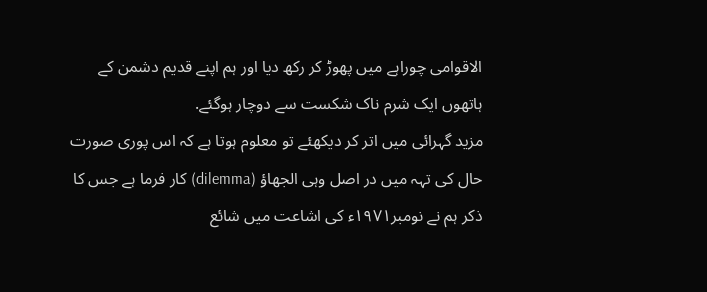الاقوامی چوراہے میں پھوڑ کر رکھ دیا اور ہم اپنے قدیم دشمن کے ہاتھوں ایک شرم ناک شکست سے دوچار ہوگئے.
مزید گہرائی میں اتر کر دیکھئے تو معلوم ہوتا ہے کہ اس پوری صورت حال کی تہہ میں در اصل وہی الجھاؤ (dilemma) کار فرما ہے جس کا ذکر ہم نے نومبر۱۹۷۱ء کی اشاعت میں شائع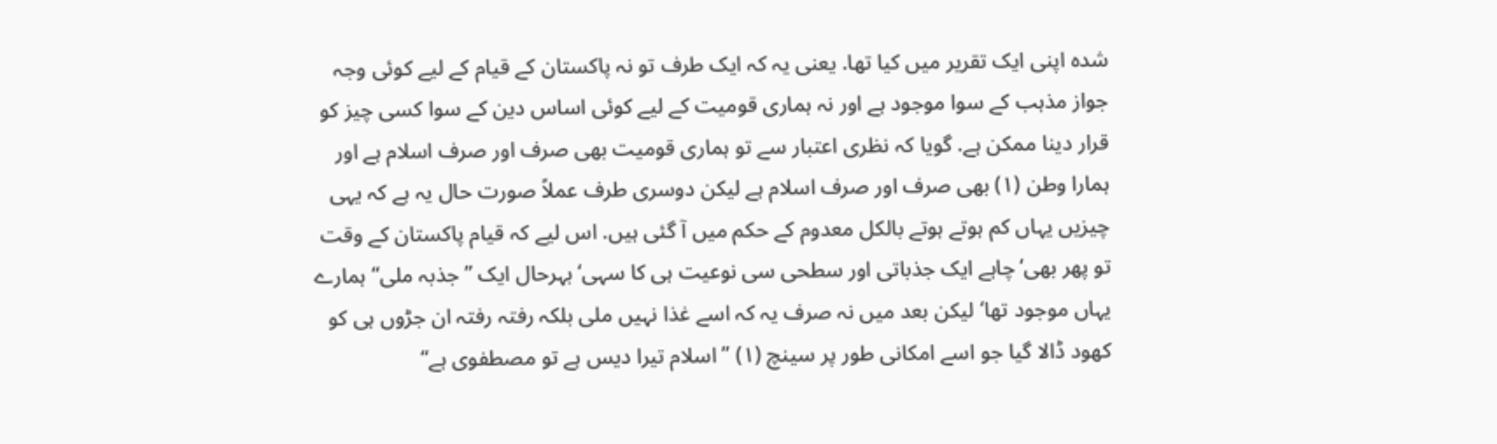شدہ اپنی ایک تقریر میں کیا تھا. یعنی یہ کہ ایک طرف تو نہ پاکستان کے قیام کے لیے کوئی وجہ جواز مذہب کے سوا موجود ہے اور نہ ہماری قومیت کے لیے کوئی اساس دین کے سوا کسی چیز کو قرار دینا ممکن ہے. گویا کہ نظری اعتبار سے تو ہماری قومیت بھی صرف اور صرف اسلام ہے اور ہمارا وطن (۱) بھی صرف اور صرف اسلام ہے لیکن دوسری طرف عملاً صورت حال یہ ہے کہ یہی چیزیں یہاں کم ہوتے ہوتے بالکل معدوم کے حکم میں آ گئی ہیں. اس لیے کہ قیام پاکستان کے وقت تو پھر بھی‘چاہے ایک جذباتی اور سطحی سی نوعیت ہی کا سہی‘بہرحال ایک ’’جذبہ ملی‘‘ ہمارے یہاں موجود تھا‘لیکن بعد میں نہ صرف یہ کہ اسے غذا نہیں ملی بلکہ رفتہ رفتہ ان جڑوں ہی کو کھود ڈالا گیا جو اسے امکانی طور پر سینچ (۱) ’’ اسلام تیرا دیس ہے تو مصطفوی ہے‘‘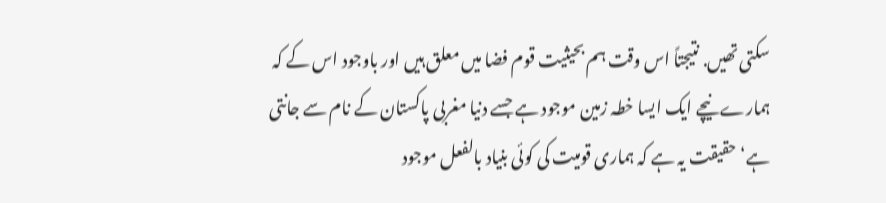سکتی تھیں. نتیجتاً اس وقت ہم بحیثیت قوم فضا میں معلق ہیں اور باوجود اس کے کہ ہمارے نیچے ایک ایسا خطہ زمین موجود ہے جسے دنیا مغربی پاکستان کے نام سے جانتی ہے‘ حقیقت یہ ہے کہ ہماری قومیت کی کوئی بنیاد بالفعل موجود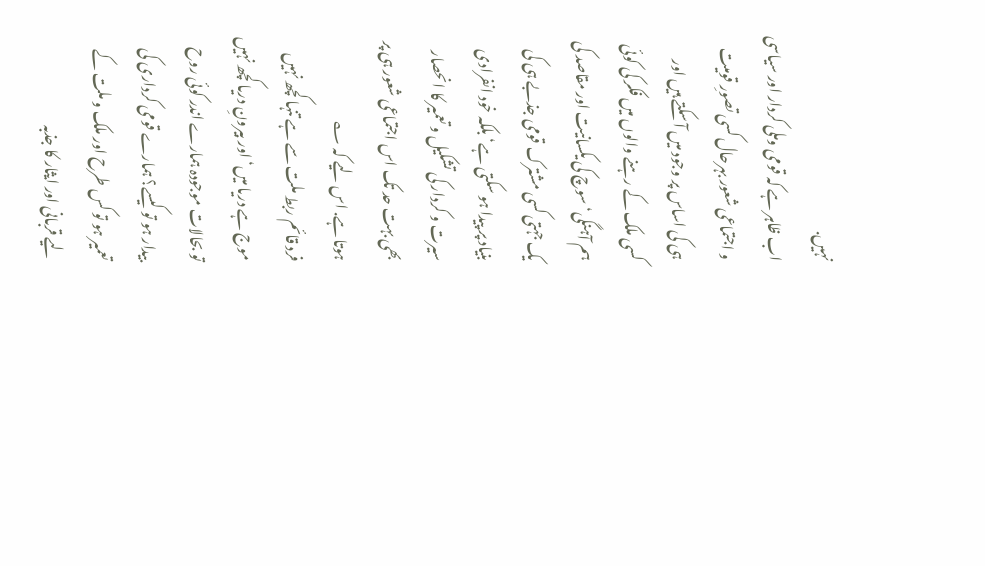نہیں.
اب ظاہر ہے کہ قومی وملی کردار اور سیاسی و اجتماعی شعور بہرحال کسی تصورِ قومیت ہی کی اساس پر وجود میں آ سکتے ہیں اور کسی ملک کے رہنے والوں میں فکر کی کوئی ہم آہنگی‘ سوچ کی یکسانیت اور مقاصد کی یک جہتی کسی مشترک قومی جذبے ہی کی بنیاد پر پیدا ہو سکتی ہے‘بلکہ خود انفرادی سیرت و کردار کی تشکیل و تعمیر کا انحصار بھی بہت حد تک اس اجتماعی شعور ہی پر ہوتا ہے. اس لیے کہ ؎
فرد قائم ربط ملت سے ہے تنہا کچھ نہیں
موج ہے دریا میں‘اور بیرونِ دریا کچھ نہیں
تو بحالات موجودہ ہمارے اندر کوئی روح بیدار ہو تو کیسے؟ ہمارے قومی کرداری کی تعمیر ہو تو کس طرح اور ملک و ملت کے لیے قربانی اور ایثار کا جذبہ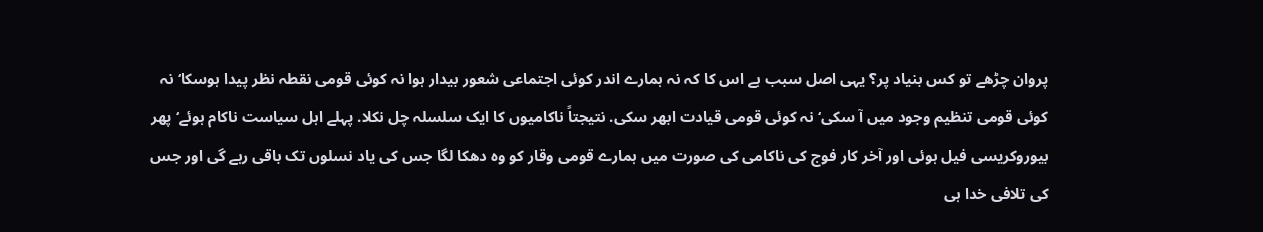پروان چڑھے تو کس بنیاد پر؟ یہی اصل سبب ہے اس کا کہ نہ ہمارے اندر کوئی اجتماعی شعور بیدار ہوا نہ کوئی قومی نقطہ نظر پیدا ہوسکا‘نہ کوئی قومی تنظیم وجود میں آ سکی‘نہ کوئی قومی قیادت ابھر سکی. نتیجتاً ناکامیوں کا ایک سلسلہ چل نکلا. پہلے اہل سیاست ناکام ہوئے‘پھر بیوروکریسی فیل ہوئی اور آخر کار فوج کی ناکامی کی صورت میں ہمارے قومی وقار کو وہ دھکا لگا جس کی یاد نسلوں تک باقی رہے گی اور جس کی تلافی خدا ہی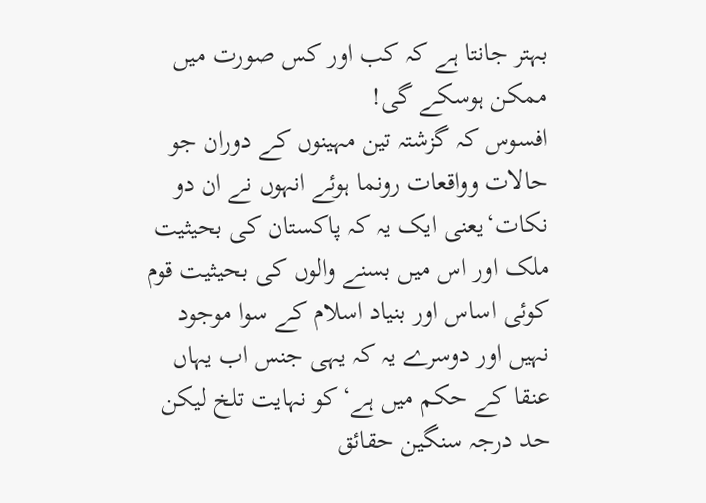بہتر جانتا ہے کہ کب اور کس صورت میں ممکن ہوسکے گی!
افسوس کہ گزشتہ تین مہینوں کے دوران جو حالات وواقعات رونما ہوئے انہوں نے ان دو نکات‘یعنی ایک یہ کہ پاکستان کی بحیثیت ملک اور اس میں بسنے والوں کی بحیثیت قوم کوئی اساس اور بنیاد اسلام کے سوا موجود نہیں اور دوسرے یہ کہ یہی جنس اب یہاں عنقا کے حکم میں ہے‘کو نہایت تلخ لیکن حد درجہ سنگین حقائق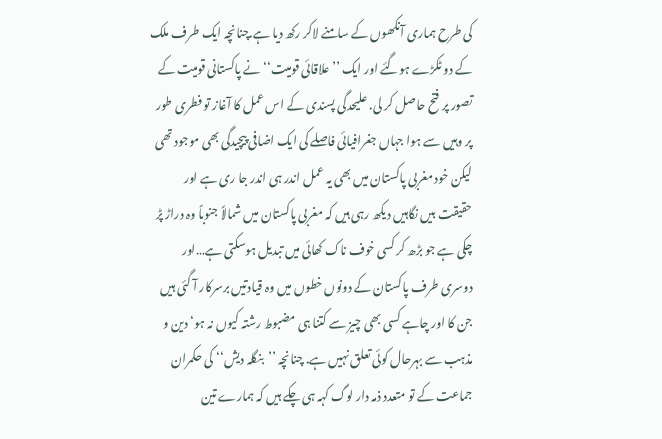کی طرح ہماری آنکھوں کے سامنے لاکر رکھ دیا ہے.چنانچہ ایک طرف ملک کے دو ٹکڑے ہوگئے اور ایک ’’علاقائی قومیت‘‘ نے پاکستانی قومیت کے تصور پر فتح حاصل کر لی. علیحدگی پسندی کے اس عمل کا آغاز تو فطری طور پر وہیں سے ہوا جہاں جغرافیائی فاصلے کی ایک اضافی پیچیدگی بھی موجود تھی لیکن خود مغربی پاکستان میں بھی یہ عمل اندر ہی اندر جا ری ہے اور حقیقت بیں نگاہیں دیکھ رہی ہیں کہ مغربی پاکستان میں شمالاً جنوباً وہ دراڑ پڑ چکی ہے جو بڑھ کر کسی خوف ناک کھائی میں تبدیل ہوسکتی ہے…اور دوسری طرف پاکستان کے دونوں خطوں میں وہ قیادتیں برسرکار آ گئی ہیں جن کا اور چاہے کسی بھی چیز سے کتنا ہی مضبوط رشتہ کیوں نہ ہو‘ دین و مذہب سے بہرحال کوئی تعلق نہیں ہے. چنانچہ ’’بنگلہ دیش‘‘ کی حکمران جماعت کے تو متعدد ذمہ دار لوگ کہہ ہی چکے ہیں کہ ہمارے تین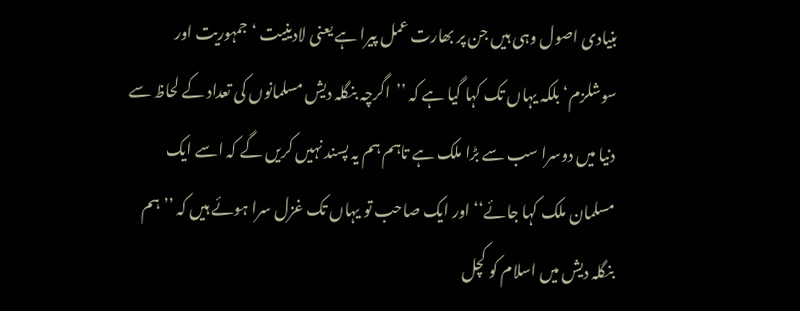بنیادی اصول وہی ہیں جن پر بھارت عمل پیرا ہے یعنی لادینیت ‘جمہوریت اور سوشلزم‘بلکہ یہاں تک کہا گیا ہے کہ ’’اگرچہ بنگلہ دیش مسلمانوں کی تعداد کے لحاظ سے دنیا میں دوسرا سب سے بڑا ملک ہے تاہم ہم یہ پسند نہیں کریں گے کہ اسے ایک مسلمان ملک کہا جائے‘‘ اور ایک صاحب تو یہاں تک غزل سرا ہوئے ہیں کہ ’’ہم بنگلہ دیش میں اسلام کو کچل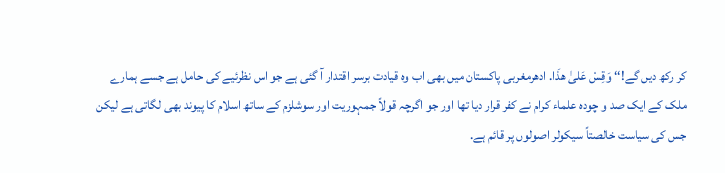کر رکھ دیں گے!‘‘ وَقِسْ عَلیٰ ھذَا. ادھرمغربی پاکستان میں بھی اب وہ قیادت برسر اقتدار آ گئی ہے جو اس نظرئیے کی حامل ہے جسے ہمارے ملک کے ایک صد و چودہ علماء کرام نے کفر قرار دیا تھا اور جو اگرچہ قولاً جمہوریت اور سوشلزم کے ساتھ اسلام کا پیوند بھی لگاتی ہے لیکن جس کی سیاست خالصتاً سیکولر اصولوں پر قائم ہے.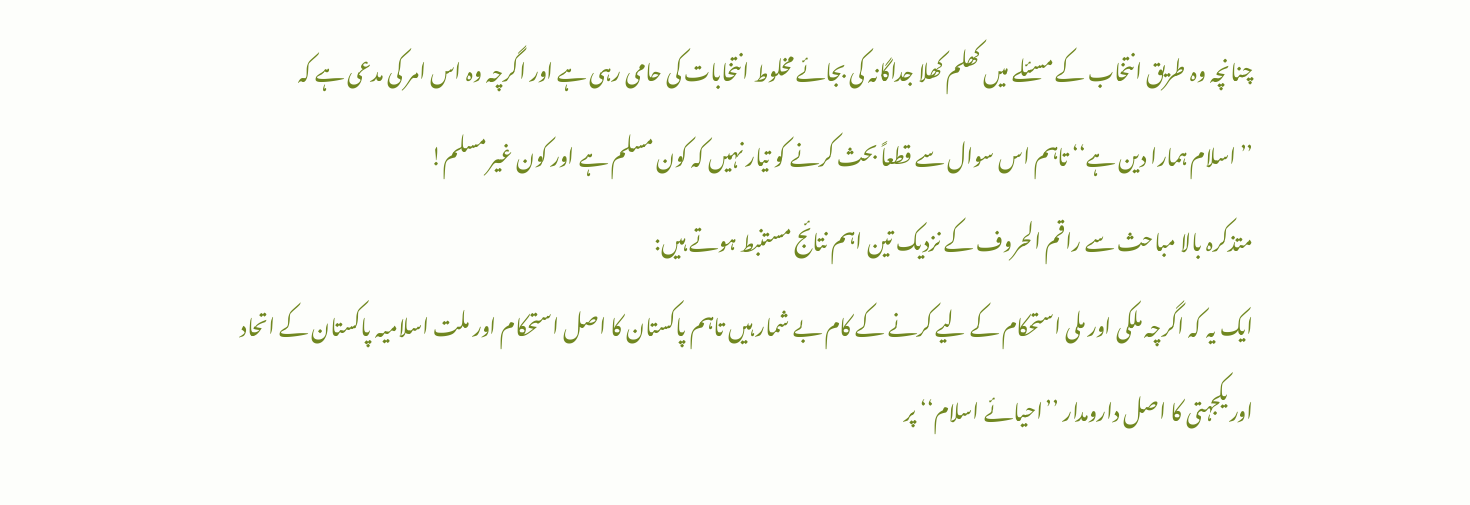چنانچہ وہ طریق انتخاب کے مسئلے میں کھلم کھلا جداگانہ کی بجائے مخلوط انتخابات کی حامی رہی ہے اور اگرچہ وہ اس امر کی مدعی ہے کہ ’’اسلام ہمارا دین ہے‘‘ تاہم اس سوال سے قطعاً بحث کرنے کو تیار نہیں کہ کون مسلم ہے اور کون غیر مسلم!
متذکرہ بالا مباحث سے راقم الحروف کے نزدیک تین اہم نتائج مستنبط ہوتے ہیں:
ایک یہ کہ اگرچہ ملکی اور ملی استحکام کے لیے کرنے کے کام بے شمار ہیں تاہم پاکستان کا اصل استحکام اور ملت اسلامیہ پاکستان کے اتحاد اور یکجہتی کا اصل دارومدار ’’احیائے اسلام‘‘ پر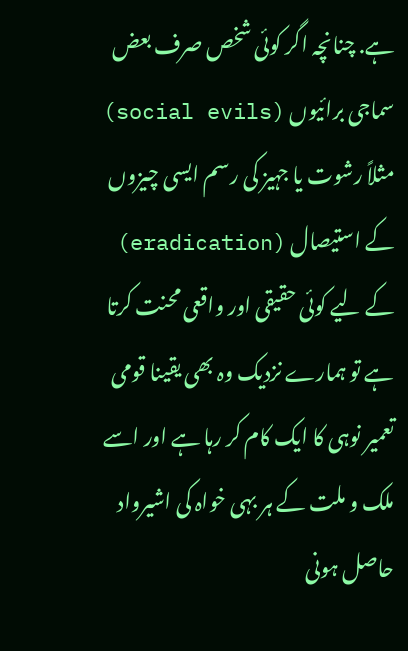ہے. چنانچہ اگر کوئی شخص صرف بعض سماجی برائیوں (social evils) مثلاً رشوت یا جہیز کی رسم ایسی چیزوں کے استیصال (eradication) کے لیے کوئی حقیقی اور واقعی محنت کرتا ہے تو ہمارے نزدیک وہ بھی یقینا قومی تعمیر نوہی کا ایک کام کر رہا ہے اور اسے ملک و ملت کے ہر بہی خواہ کی اشیرواد حاصل ہونی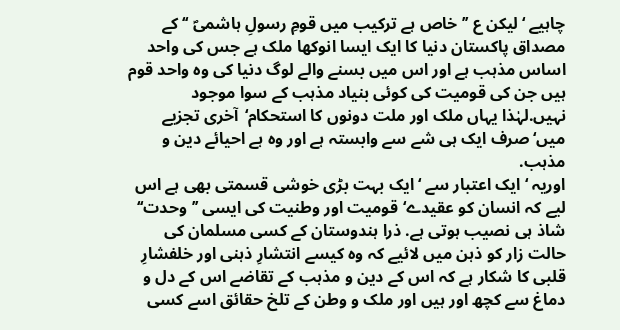چاہیے ‘لیکن ع ’’خاص ہے ترکیب میں قومِ رسولِ ہاشمیؐ ‘‘ کے مصداق پاکستان دنیا کا ایک ایسا انوکھا ملک ہے جس کی واحد اساس مذہب ہے اور اس میں بسنے والے لوگ دنیا کی وہ واحد قوم ہیں جن کی قومیت کی کوئی بنیاد مذہب کے سوا موجود نہیں.لہٰذا یہاں ملک اور ملت دونوں کا استحکام‘آخری تجزیے میں‘صرف ایک ہی شے سے وابستہ ہے اور وہ ہے احیائے دین و مذہب.
اوریہ ‘ایک اعتبار سے ‘ایک بہت بڑی خوشی قسمتی بھی ہے اس لیے کہ انسان کو عقیدے‘قومیت اور وطنیت کی ایسی ’’وحدت‘‘ شاذ ہی نصیب ہوتی ہے. ذرا ہندوستان کے کسی مسلمان کی حالت زار کو ذہن میں لائیے کہ وہ کیسے انتشارِ ذہنی اور خلفشارِ قلبی کا شکار ہے کہ اس کے دین و مذہب کے تقاضے اس کے دل و دماغ سے کچھ اور ہیں اور ملک و وطن کے تلخ حقائق اسے کسی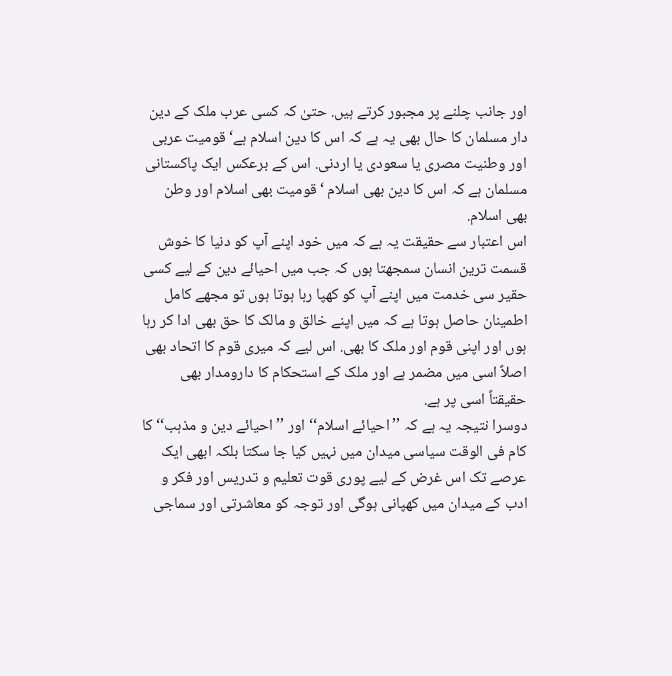اور جانب چلنے پر مجبور کرتے ہیں. حتیٰ کہ کسی عرب ملک کے دین دار مسلمان کا حال بھی یہ ہے کہ اس کا دین اسلام ہے‘قومیت عربی اور وطنیت مصری یا سعودی یا اردنی. اس کے برعکس ایک پاکستانی مسلمان ہے کہ اس کا دین بھی اسلام ‘قومیت بھی اسلام اور وطن بھی اسلام.
اس اعتبار سے حقیقت یہ ہے کہ میں خود اپنے آپ کو دنیا کا خوش قسمت ترین انسان سمجھتا ہوں کہ جب میں احیائے دین کے لیے کسی حقیر سی خدمت میں اپنے آپ کو کھپا رہا ہوتا ہوں تو مجھے کامل اطمینان حاصل ہوتا ہے کہ میں اپنے خالق و مالک کا حق بھی ادا کر رہا ہوں اور اپنی قوم اور ملک کا بھی. اس لیے کہ میری قوم کا اتحاد بھی اصلاً اسی میں مضمر ہے اور ملک کے استحکام کا دارومدار بھی حقیقتاً اسی پر ہے.
دوسرا نتیجہ یہ ہے کہ ’’احیائے اسلام‘‘ اور ’’احیائے دین و مذہب‘‘ کا کام فی الوقت سیاسی میدان میں نہیں کیا جا سکتا بلکہ ابھی ایک عرصے تک اس غرض کے لیے پوری قوت تعلیم و تدریس اور فکر و ادب کے میدان میں کھپانی ہوگی اور توجہ کو معاشرتی اور سماجی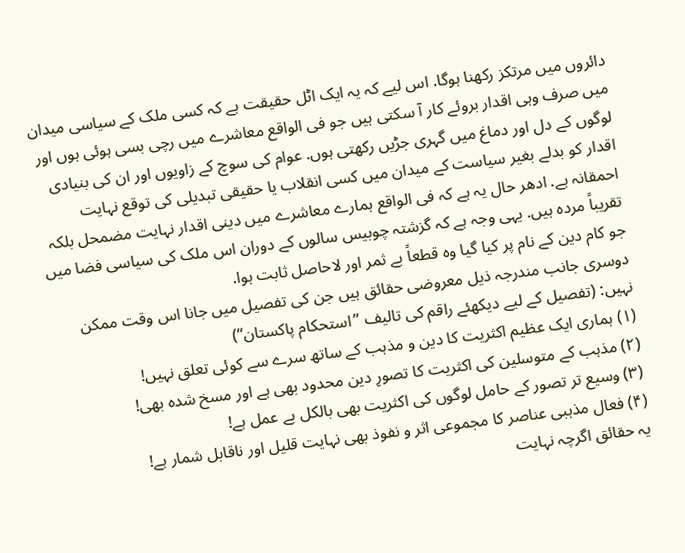دائروں میں مرتکز رکھنا ہوگا. اس لیے کہ یہ ایک اٹل حقیقت ہے کہ کسی ملک کے سیاسی میدان میں صرف وہی اقدار بروئے کار آ سکتی ہیں جو فی الواقع معاشرے میں رچی بسی ہوئی ہوں اور لوگوں کے دل اور دماغ میں گہری جڑیں رکھتی ہوں. عوام کی سوچ کے زاویوں اور ان کی بنیادی اقدار کو بدلے بغیر سیاست کے میدان میں کسی انقلاب یا حقیقی تبدیلی کی توقع نہایت احمقانہ ہے. ادھر حال یہ ہے کہ فی الواقع ہمارے معاشرے میں دینی اقدار نہایت مضمحل بلکہ تقریباً مردہ ہیں. یہی وجہ ہے کہ گزشتہ چوبیس سالوں کے دوران اس ملک کی سیاسی فضا میں جو کام دین کے نام پر کیا گیا وہ قطعاً بے ثمر اور لاحاصل ثابت ہوا.
دوسری جانب مندرجہ ذیل معروضی حقائق ہیں جن کی تفصیل میں جانا اس وقت ممکن نہیں: (تفصیل کے لیے دیکھئے راقم کی تالیف ’’استحکام پاکستان‘‘)
(۱) ہماری ایک عظیم اکثریت کا دین و مذہب کے ساتھ سرے سے کوئی تعلق نہیں!
(۲) مذہب کے متوسلین کی اکثریت کا تصورِ دین محدود بھی ہے اور مسخ شدہ بھی!
(۳) وسیع تر تصور کے حامل لوگوں کی اکثریت بھی بالکل بے عمل ہے!
(۴) فعال مذہبی عناصر کا مجموعی اثر و نفوذ بھی نہایت قلیل اور ناقابل شمار ہے!
یہ حقائق اگرچہ نہایت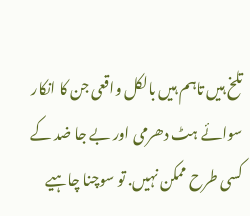تلخ ہیں تاہم ہیں بالکل واقعی جن کا انکار سوائے ہٹ دھرمی اور بے جا ضد کے کسی طرح ممکن نہیں. تو سوچنا چاہیے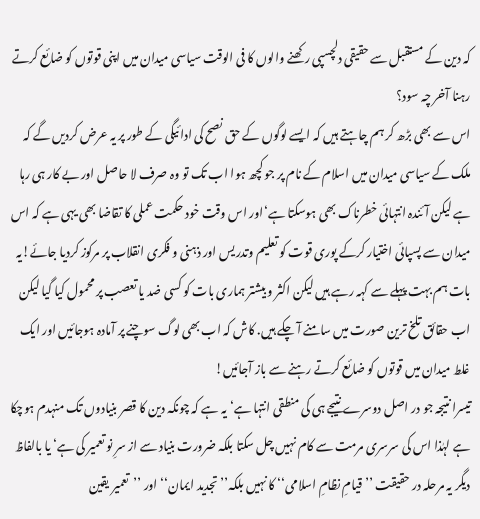کہ دین کے مستقبل سے حقیقی دلچسپی رکھنے والوں کا فی الوقت سیاسی میدان میں اپنی قوتوں کو ضائع کرتے رہنا آخر چہ سود؟
اس سے بھی بڑھ کر ہم چاہتے ہیں کہ ایسے لوگوں کے حق نصح کی ادائیگی کے طور پر یہ عرض کردیں گے کہ ملک کے سیاسی میدان میں اسلام کے نام پر جو کچھ ہوا اب تک تو وہ صرف لا حاصل اور بے کار ہی رہا ہے لیکن آئندہ انتہائی خطرناک بھی ہوسکتا ہے‘اور اس وقت خود حکمت عملی کا تقاضا بھی یہی ہے کہ اس میدان سے پسپائی اختیار کرکے پوری قوت کو تعلیم وتدریس اور ذہنی و فکری انقلاب پر مرکوز کردیا جائے!یہ بات ہم بہت پہلے سے کہہ رہے ہیں لیکن اکثر و بیشتر ہماری بات کو کسی ضد یا تعصب پر محمول کیا گیا لیکن اب حقائق تلخ ترین صورت میں سامنے آ چکے ہیں. کاش کہ اب بھی لوگ سوچنے پر آمادہ ہوجائیں اور ایک غلط میدان میں قوتوں کو ضائع کرتے رہنے سے باز آجائیں!
تیسرا نتیجہ جو در اصل دوسرے نتیجے ہی کی منطقی انتہا ہے‘یہ ہے کہ چونکہ دین کا قصر بنیادوں تک منہدم ہوچکا ہے لہٰذا اس کی سرسری مرمت سے کام نہیں چل سکتا بلکہ ضرورت بنیاد سے از سرِ نو تعمیر کی ہے‘یا بالفاظ دیگر یہ مرحلہ در حقیقت ’’قیامِ نظامِ اسلامی‘‘ کا نہیں بلکہ’’ تجدید ایمان‘‘ اور ’’تعمیر یقین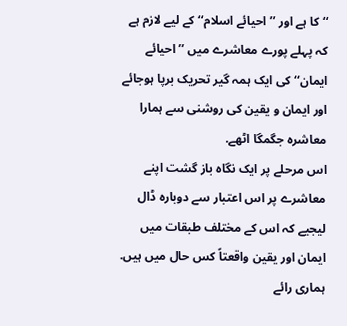‘‘کا ہے اور ’’احیائے اسلام‘‘ کے لیے لازم ہے کہ پہلے پورے معاشرے میں ’’احیائے ایمان‘‘ کی ایک ہمہ گیر تحریک برپا ہوجائے اور ایمان و یقین کی روشنی سے ہمارا معاشرہ جگمگا اٹھے.
اس مرحلے پر ایک نگاہ باز گشت اپنے معاشرے پر اس اعتبار سے دوبارہ ڈال لیجیے کہ اس کے مختلف طبقات میں ایمان اور یقین واقعتاً کس حال میں ہیں. ہماری رائے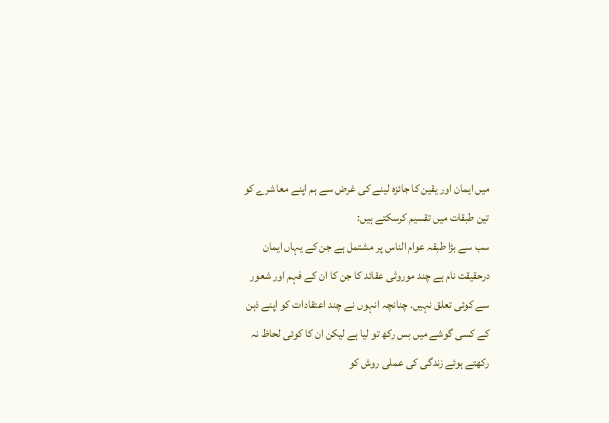میں ایمان اور یقین کا جائزہ لینے کی غرض سے ہم اپنے معاشرے کو تین طبقات میں تقسیم کرسکتے ہیں:
سب سے بڑا طبقہ عوام الناس پر مشتمل ہے جن کے یہاں ایمان درحقیقت نام ہے چند موروثی عقائد کا جن کا ان کے فہم اور شعور سے کوئی تعلق نہیں. چنانچہ انہوں نے چند اعتقادات کو اپنے ذہن کے کسی گوشے میں بس رکھ تو لیا ہے لیکن ان کا کوئی لحاظ نہ رکھتے ہوئے زندگی کی عملی روش کو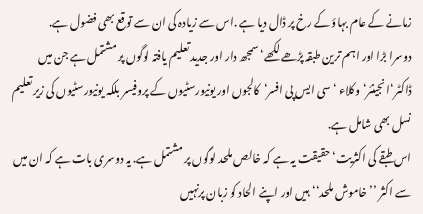زمانے کے عام بہاؤ کے رخ پر ڈال دیا ہے .اس سے زیادہ کی ان سے توقع بھی فضول ہے.
دوسرا بڑا اور اہم ترین طبقہ پڑھے لکھے‘سمجھ دار اور جدید تعلیم یافتہ لوگوں پر مشتمل ہے جن میں ڈاکٹر‘انجینئر‘وکلاء ‘سی ایس پی افسر‘کالجوں اور یونیورسٹیوں کے پروفیسر بلکہ یونیورسٹیوں کی زیر تعلیم نسل بھی شامل ہے.
اس طبقے کی اکثریت‘حقیقت یہ ہے کہ خالص ملحد لوگوں پر مشتمل ہے. یہ دوسری بات ہے کہ ان میں سے اکثر ’’خاموش ملحد‘‘ہیں اور اپنے الحاد کو زبان پرنہیں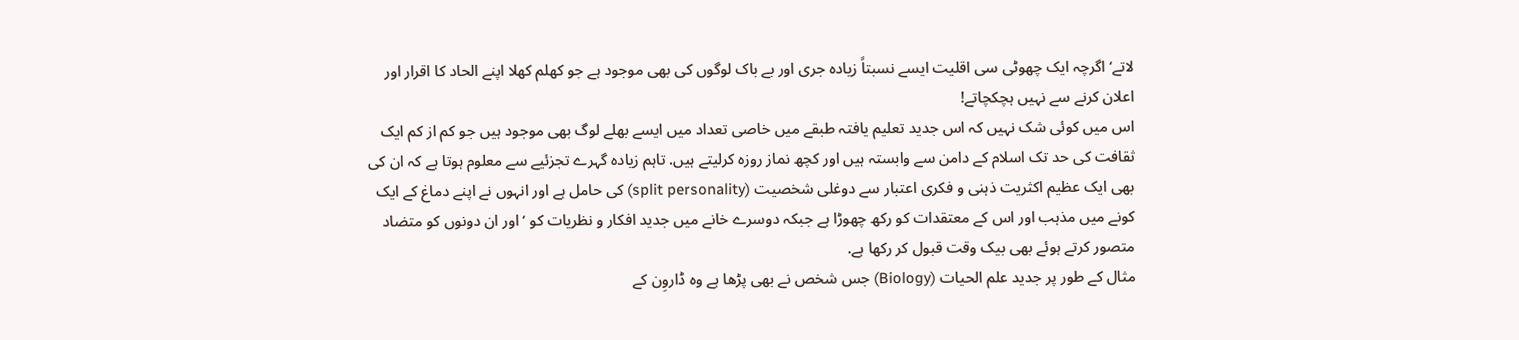لاتے‘ اگرچہ ایک چھوٹی سی اقلیت ایسے نسبتاً زیادہ جری اور بے باک لوگوں کی بھی موجود ہے جو کھلم کھلا اپنے الحاد کا اقرار اور اعلان کرنے سے نہیں ہچکچاتے!
اس میں کوئی شک نہیں کہ اس جدید تعلیم یافتہ طبقے میں خاصی تعداد میں ایسے بھلے لوگ بھی موجود ہیں جو کم از کم ایک ثقافت کی حد تک اسلام کے دامن سے وابستہ ہیں اور کچھ نماز روزہ کرلیتے ہیں. تاہم زیادہ گہرے تجزئیے سے معلوم ہوتا ہے کہ ان کی بھی ایک عظیم اکثریت ذہنی و فکری اعتبار سے دوغلی شخصیت (split personality) کی حامل ہے اور انہوں نے اپنے دماغ کے ایک کونے میں مذہب اور اس کے معتقدات کو رکھ چھوڑا ہے جبکہ دوسرے خانے میں جدید افکار و نظریات کو ‘اور ان دونوں کو متضاد متصور کرتے ہوئے بھی بیک وقت قبول کر رکھا ہے.
مثال کے طور پر جدید علم الحیات (Biology) جس شخص نے بھی پڑھا ہے وہ ڈاروِن کے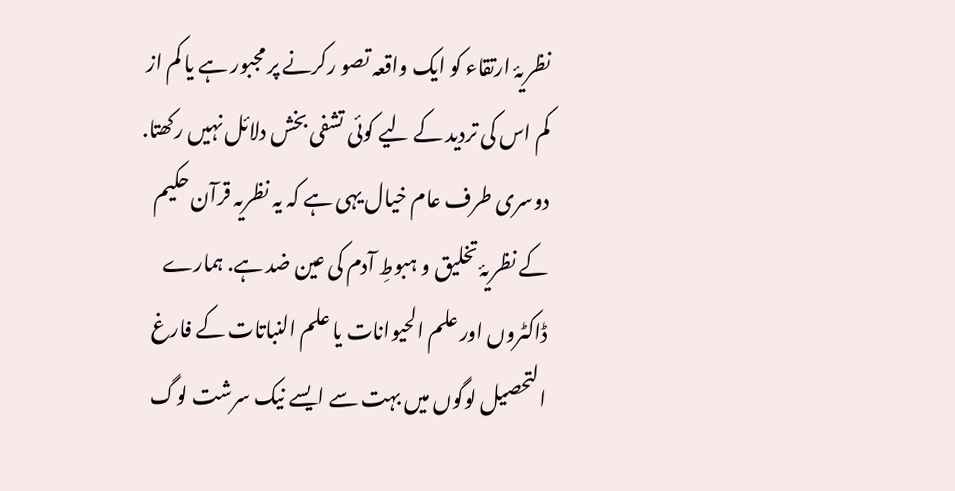نظریۂ ارتقاء کو ایک واقعہ تصو رکرنے پر مجبور ہے یا کم از کم اس کی تردید کے لیے کوئی تشفی بخش دلائل نہیں رکھتا. دوسری طرف عام خیال یہی ہے کہ یہ نظریہ قرآن حکیم کے نظریۂ تخلیق و ہبوطِ آدم کی عین ضد ہے. ہمارے ڈاکٹروں اور علم الحیوانات یا علم النباتات کے فارغ التحصیل لوگوں میں بہت سے ایسے نیک سرشت لوگ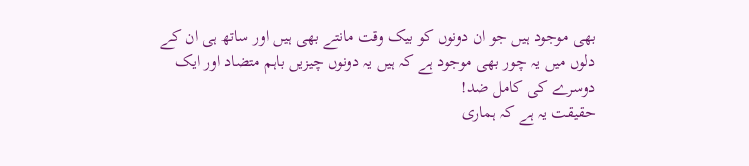بھی موجود ہیں جو ان دونوں کو بیک وقت مانتے بھی ہیں اور ساتھ ہی ان کے دلوں میں یہ چور بھی موجود ہے کہ ہیں یہ دونوں چیزیں باہم متضاد اور ایک دوسرے کی کامل ضد!
حقیقت یہ ہے کہ ہماری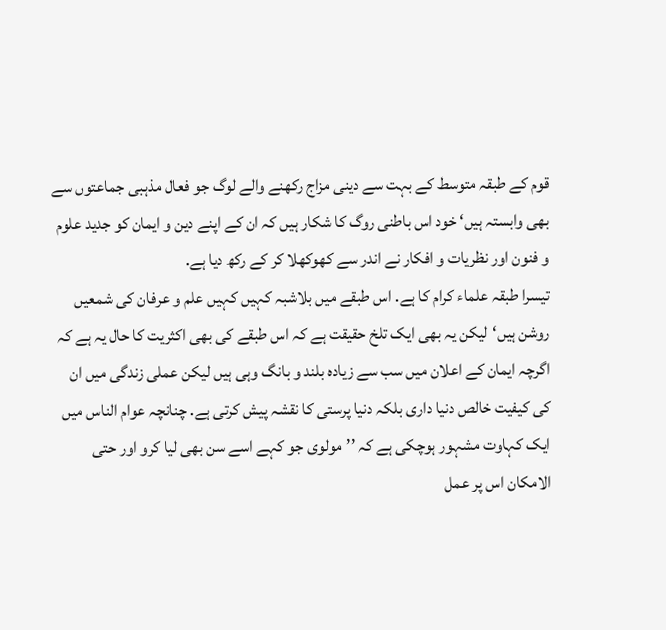قوم کے طبقہ متوسط کے بہت سے دینی مزاج رکھنے والے لوگ جو فعال مذہبی جماعتوں سے بھی وابستہ ہیں‘ خود اس باطنی روگ کا شکار ہیں کہ ان کے اپنے دین و ایمان کو جدید علوم و فنون اور نظریات و افکار نے اندر سے کھوکھلا کر کے رکھ دیا ہے.
تیسرا طبقہ علماء کرام کا ہے. اس طبقے میں بلاشبہ کہیں کہیں علم و عرفان کی شمعیں روشن ہیں‘لیکن یہ بھی ایک تلخ حقیقت ہے کہ اس طبقے کی بھی اکثریت کا حال یہ ہے کہ اگرچہ ایمان کے اعلان میں سب سے زیادہ بلند و بانگ وہی ہیں لیکن عملی زندگی میں ان کی کیفیت خالص دنیا داری بلکہ دنیا پرستی کا نقشہ پیش کرتی ہے. چنانچہ عوام الناس میں ایک کہاوت مشہور ہوچکی ہے کہ ’’مولوی جو کہے اسے سن بھی لیا کرو اور حتی الامکان اس پر عمل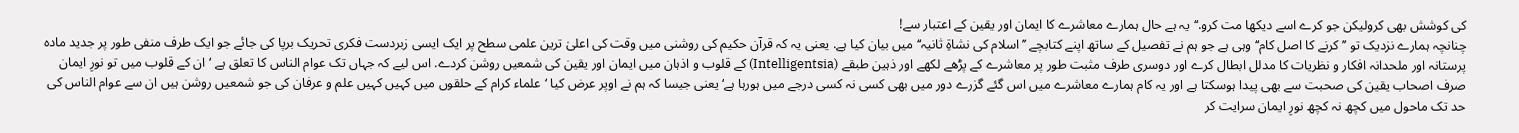کی کوشش بھی کرولیکن جو کرے اسے دیکھا مت کرو.‘‘یہ ہے حال ہمارے معاشرے کا ایمان اور یقین کے اعتبار سے!
چنانچہ ہمارے نزدیک تو ’’کرنے کا اصل کام‘‘ وہی ہے جو ہم نے تفصیل کے ساتھ اپنے کتابچے ’’اسلام کی نشاۃِ ثانیہ‘‘ میں بیان کیا ہے. یعنی یہ کہ قرآن حکیم کی روشنی میں وقت کی اعلیٰ ترین علمی سطح پر ایک ایسی زبردست فکری تحریک برپا کی جائے جو ایک طرف منفی طور پر جدید مادہ پرستانہ اور ملحدانہ افکار و نظریات کا مدلل ابطال کرے اور دوسری طرف مثبت طور پر معاشرے کے پڑھے لکھے اور ذہین طبقے (Intelligentsia) کے قلوب و اذہان میں ایمان اور یقین کی شمعیں روشن کردے. اس لیے کہ جہاں تک عوام الناس کا تعلق ہے ‘ان کے قلوب میں تو نورِ ایمان صرف اصحاب یقین کی صحبت سے بھی پیدا ہوسکتا ہے اور یہ کام ہمارے معاشرے میں اس گئے گزرے دور میں بھی کسی نہ کسی درجے میں ہورہا ہے‘یعنی جیسا کہ ہم نے اوپر عرض کیا ‘علماء کرام کے حلقوں میں کہیں کہیں علم و عرفان کی جو شمعیں روشن ہیں ان سے عوام الناس کی حد تک ماحول میں کچھ نہ کچھ نورِ ایمان سرایت کر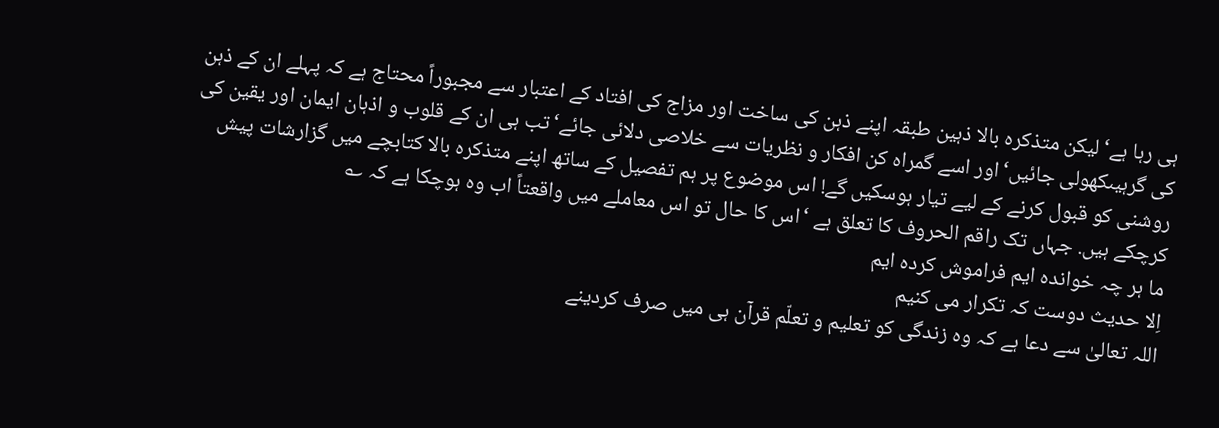ہی رہا ہے‘لیکن متذکرہ بالا ذہین طبقہ اپنے ذہن کی ساخت اور مزاج کی افتاد کے اعتبار سے مجبوراً محتاج ہے کہ پہلے ان کے ذہن کی گرہیںکھولی جائیں‘اور اسے گمراہ کن افکار و نظریات سے خلاصی دلائی جائے‘تب ہی ان کے قلوب و اذہان ایمان اور یقین کی روشنی کو قبول کرنے کے لیے تیار ہوسکیں گے! اس موضوع پر ہم تفصیل کے ساتھ اپنے متذکرہ بالا کتابچے میں گزارشات پیش کرچکے ہیں. جہاں تک راقم الحروف کا تعلق ہے ‘اس کا حال تو اس معاملے میں واقعتاً اب وہ ہوچکا ہے کہ ؎
ما ہر چہ خواندہ ایم فراموش کردہ ایم
اِلا حدیث دوست کہ تکرار می کنیم
اللہ تعالیٰ سے دعا ہے کہ وہ زندگی کو تعلیم و تعلّم قرآن ہی میں صرف کردینے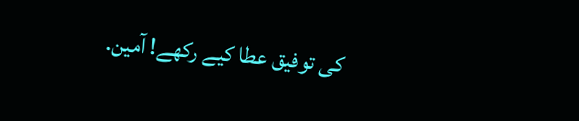کی توفیق عطا کیے رکھے! آمین.